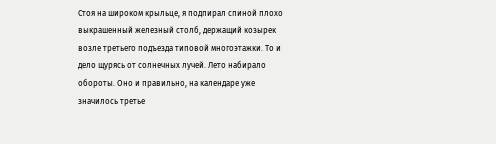Стоя на широком крыльце, я подпирал спиной плохо выкрашенный железный столб, держащий козырек возле третьего подъезда типовой многоэтажки. То и дело щурясь от солнечных лучей. Лето набирало обороты. Оно и правильно, на календаре уже значилось третье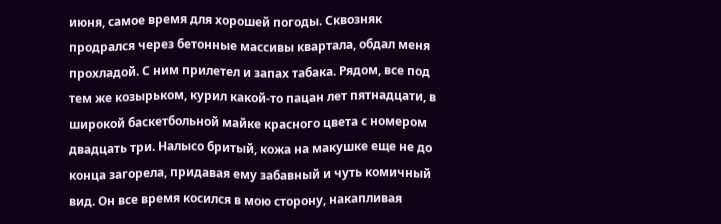июня, самое время для хорошей погоды. Сквозняк продрался через бетонные массивы квартала, обдал меня прохладой. С ним прилетел и запах табака. Рядом, все под тем же козырьком, курил какой-то пацан лет пятнадцати, в широкой баскетбольной майке красного цвета с номером двадцать три. Налысо бритый, кожа на макушке еще не до конца загорела, придавая ему забавный и чуть комичный вид. Он все время косился в мою сторону, накапливая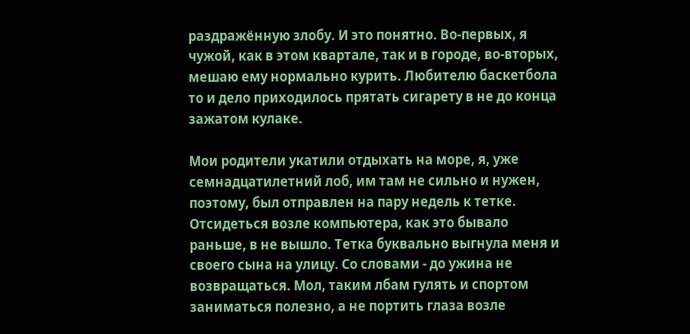раздражённую злобу. И это понятно. Во-первых, я чужой, как в этом квартале, так и в городе, во-вторых, мешаю ему нормально курить. Любителю баскетбола то и дело приходилось прятать сигарету в не до конца зажатом кулаке.

Мои родители укатили отдыхать на море, я, уже семнадцатилетний лоб, им там не сильно и нужен, поэтому, был отправлен на пару недель к тетке. Отсидеться возле компьютера, как это бывало раньше, в не вышло. Тетка буквально выгнула меня и своего сына на улицу. Со словами - до ужина не возвращаться. Мол, таким лбам гулять и спортом заниматься полезно, а не портить глаза возле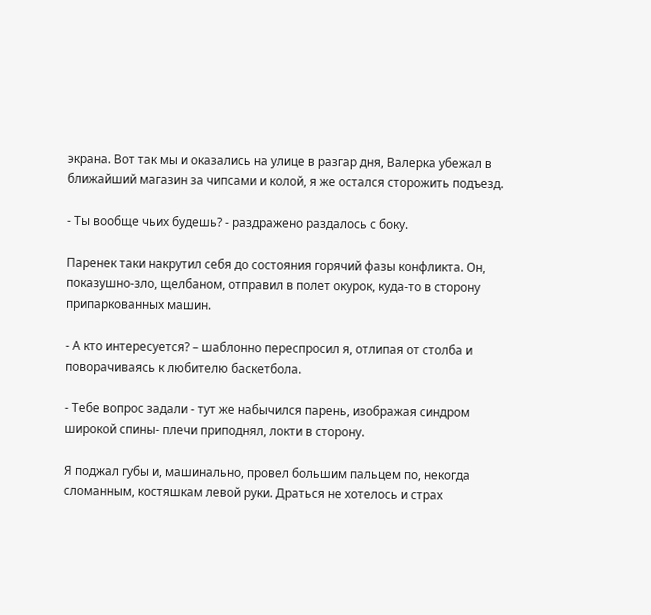экрана. Вот так мы и оказались на улице в разгар дня, Валерка убежал в ближайший магазин за чипсами и колой, я же остался сторожить подъезд.

- Ты вообще чьих будешь? - раздражено раздалось с боку.

Паренек таки накрутил себя до состояния горячий фазы конфликта. Он, показушно-зло, щелбаном, отправил в полет окурок, куда-то в сторону припаркованных машин.

- А кто интересуется? – шаблонно переспросил я, отлипая от столба и поворачиваясь к любителю баскетбола.

- Тебе вопрос задали - тут же набычился парень, изображая синдром широкой спины- плечи приподнял, локти в сторону.

Я поджал губы и, машинально, провел большим пальцем по, некогда сломанным, костяшкам левой руки. Драться не хотелось и страх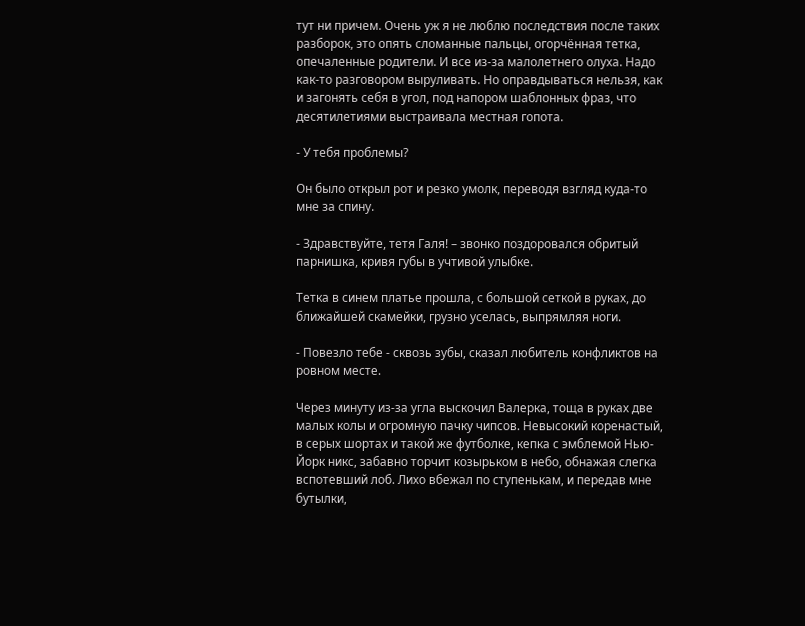тут ни причем. Очень уж я не люблю последствия после таких разборок, это опять сломанные пальцы, огорчённая тетка, опечаленные родители. И все из-за малолетнего олуха. Надо как-то разговором выруливать. Но оправдываться нельзя, как и загонять себя в угол, под напором шаблонных фраз, что десятилетиями выстраивала местная гопота.

- У тебя проблемы?

Он было открыл рот и резко умолк, переводя взгляд куда-то мне за спину.

- Здравствуйте, тетя Галя! – звонко поздоровался обритый парнишка, кривя губы в учтивой улыбке.

Тетка в синем платье прошла, с большой сеткой в руках, до ближайшей скамейки, грузно уселась, выпрямляя ноги.

- Повезло тебе - сквозь зубы, сказал любитель конфликтов на ровном месте.

Через минуту из-за угла выскочил Валерка, тоща в руках две малых колы и огромную пачку чипсов. Невысокий коренастый, в серых шортах и такой же футболке, кепка с эмблемой Нью-Йорк никс, забавно торчит козырьком в небо, обнажая слегка вспотевший лоб. Лихо вбежал по ступенькам, и передав мне бутылки,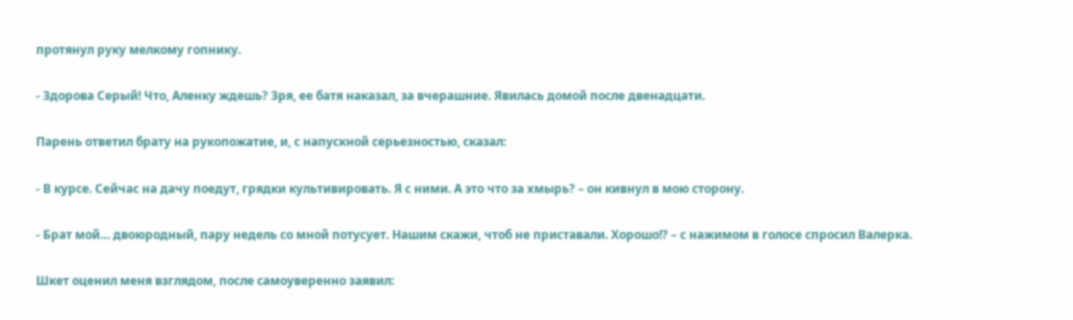протянул руку мелкому гопнику.

- Здорова Серый! Что, Аленку ждешь? Зря, ее батя наказал, за вчерашние. Явилась домой после двенадцати.

Парень ответил брату на рукопожатие, и, с напускной серьезностью, сказал:

- В курсе. Сейчас на дачу поедут, грядки культивировать. Я с ними. А это что за хмырь? – он кивнул в мою сторону.

- Брат мой… двоюродный, пару недель со мной потусует. Нашим скажи, чтоб не приставали. Хорошо!? – с нажимом в голосе спросил Валерка.

Шкет оценил меня взглядом, после самоуверенно заявил: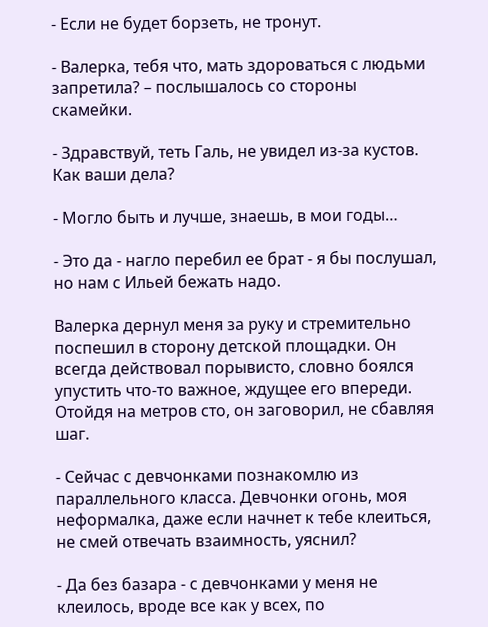- Если не будет борзеть, не тронут.

- Валерка, тебя что, мать здороваться с людьми запретила? – послышалось со стороны скамейки.

- Здравствуй, теть Галь, не увидел из-за кустов. Как ваши дела?

- Могло быть и лучше, знаешь, в мои годы…

- Это да - нагло перебил ее брат - я бы послушал, но нам с Ильей бежать надо.

Валерка дернул меня за руку и стремительно поспешил в сторону детской площадки. Он всегда действовал порывисто, словно боялся упустить что-то важное, ждущее его впереди. Отойдя на метров сто, он заговорил, не сбавляя шаг.

- Сейчас с девчонками познакомлю из параллельного класса. Девчонки огонь, моя неформалка, даже если начнет к тебе клеиться, не смей отвечать взаимность, уяснил?

- Да без базара - с девчонками у меня не клеилось, вроде все как у всех, по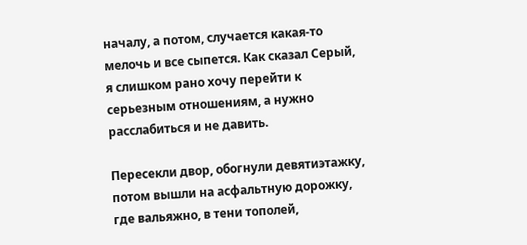началу, а потом, случается какая-то мелочь и все сыпется. Как сказал Серый, я слишком рано хочу перейти к серьезным отношениям, а нужно расслабиться и не давить.

Пересекли двор, обогнули девятиэтажку, потом вышли на асфальтную дорожку, где вальяжно, в тени тополей,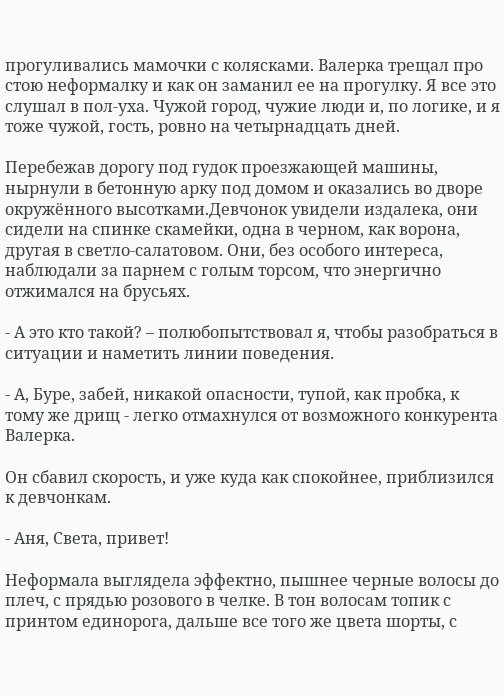прогуливались мамочки с колясками. Валерка трещал про стою неформалку и как он заманил ее на прогулку. Я все это слушал в пол-уха. Чужой город, чужие люди и, по логике, и я тоже чужой, гость, ровно на четырнадцать дней.

Перебежав дорогу под гудок проезжающей машины, нырнули в бетонную арку под домом и оказались во дворе окружённого высотками.Девчонок увидели издалека, они сидели на спинке скамейки, одна в черном, как ворона, другая в светло-салатовом. Они, без особого интереса, наблюдали за парнем с голым торсом, что энергично отжимался на брусьях.

- А это кто такой? – полюбопытствовал я, чтобы разобраться в ситуации и наметить линии поведения.

- А, Буре, забей, никакой опасности, тупой, как пробка, к тому же дрищ - легко отмахнулся от возможного конкурента Валерка.

Он сбавил скорость, и уже куда как спокойнее, приблизился к девчонкам.

- Аня, Света, привет!

Неформала выглядела эффектно, пышнее черные волосы до плеч, с прядью розового в челке. В тон волосам топик с принтом единорога, дальше все того же цвета шорты, с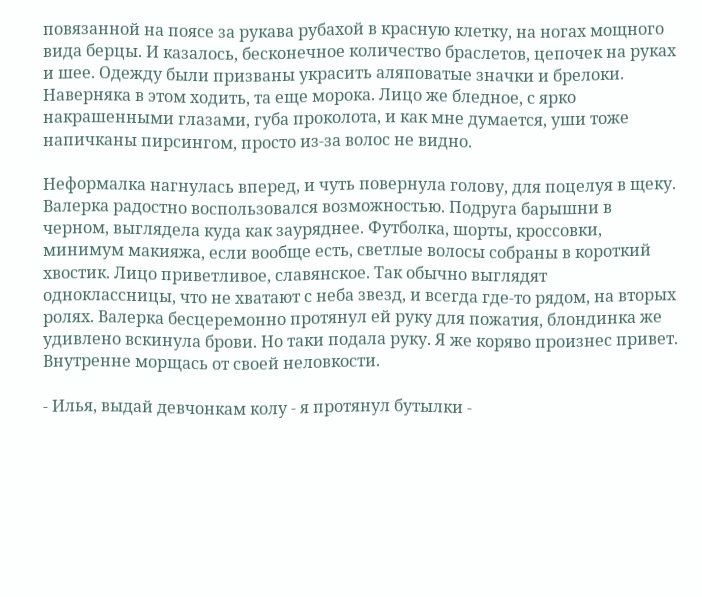повязанной на поясе за рукава рубахой в красную клетку, на ногах мощного вида берцы. И казалось, бесконечное количество браслетов, цепочек на руках и шее. Одежду были призваны украсить аляповатые значки и брелоки. Наверняка в этом ходить, та еще морока. Лицо же бледное, с ярко накрашенными глазами, губа проколота, и как мне думается, уши тоже напичканы пирсингом, просто из-за волос не видно.

Неформалка нагнулась вперед, и чуть повернула голову, для поцелуя в щеку. Валерка радостно воспользовался возможностью. Подруга барышни в черном, выглядела куда как зауряднее. Футболка, шорты, кроссовки, минимум макияжа, если вообще есть, светлые волосы собраны в короткий хвостик. Лицо приветливое, славянское. Так обычно выглядят одноклассницы, что не хватают с неба звезд, и всегда где-то рядом, на вторых ролях. Валерка бесцеремонно протянул ей руку для пожатия, блондинка же удивлено вскинула брови. Но таки подала руку. Я же коряво произнес привет. Внутренне морщась от своей неловкости.

- Илья, выдай девчонкам колу - я протянул бутылки -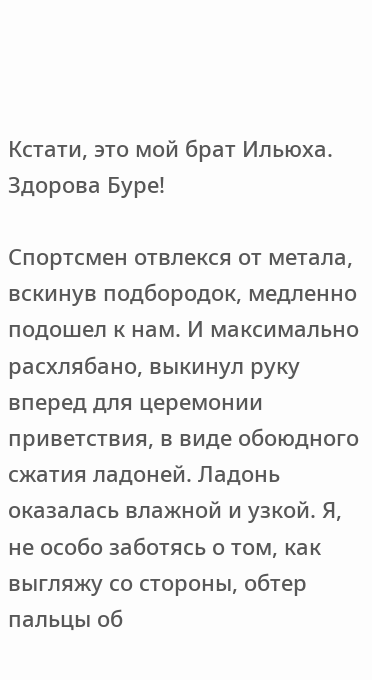Кстати, это мой брат Ильюха. Здорова Буре!

Спортсмен отвлекся от метала, вскинув подбородок, медленно подошел к нам. И максимально расхлябано, выкинул руку вперед для церемонии приветствия, в виде обоюдного сжатия ладоней. Ладонь оказалась влажной и узкой. Я, не особо заботясь о том, как выгляжу со стороны, обтер пальцы об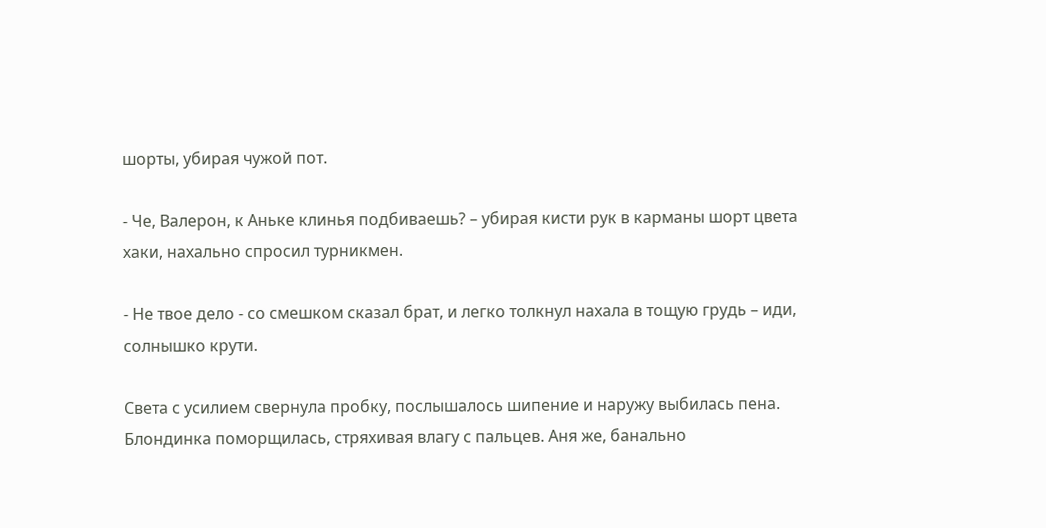шорты, убирая чужой пот.

- Че, Валерон, к Аньке клинья подбиваешь? – убирая кисти рук в карманы шорт цвета хаки, нахально спросил турникмен.

- Не твое дело - со смешком сказал брат, и легко толкнул нахала в тощую грудь – иди, солнышко крути.

Света с усилием свернула пробку, послышалось шипение и наружу выбилась пена. Блондинка поморщилась, стряхивая влагу с пальцев. Аня же, банально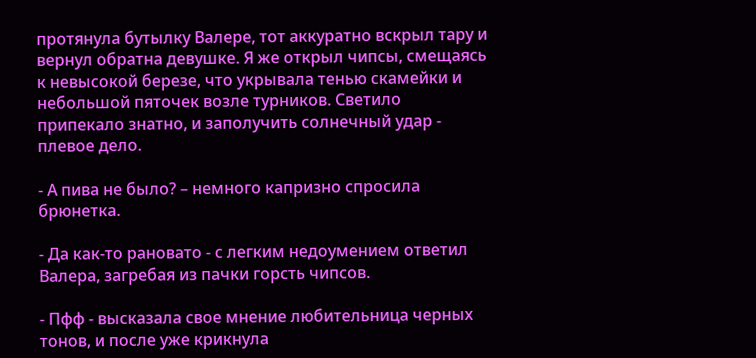протянула бутылку Валере, тот аккуратно вскрыл тару и вернул обратна девушке. Я же открыл чипсы, смещаясь к невысокой березе, что укрывала тенью скамейки и небольшой пяточек возле турников. Светило припекало знатно, и заполучить солнечный удар - плевое дело.

- А пива не было? – немного капризно спросила брюнетка.

- Да как-то рановато - с легким недоумением ответил Валера, загребая из пачки горсть чипсов.

- Пфф - высказала свое мнение любительница черных тонов, и после уже крикнула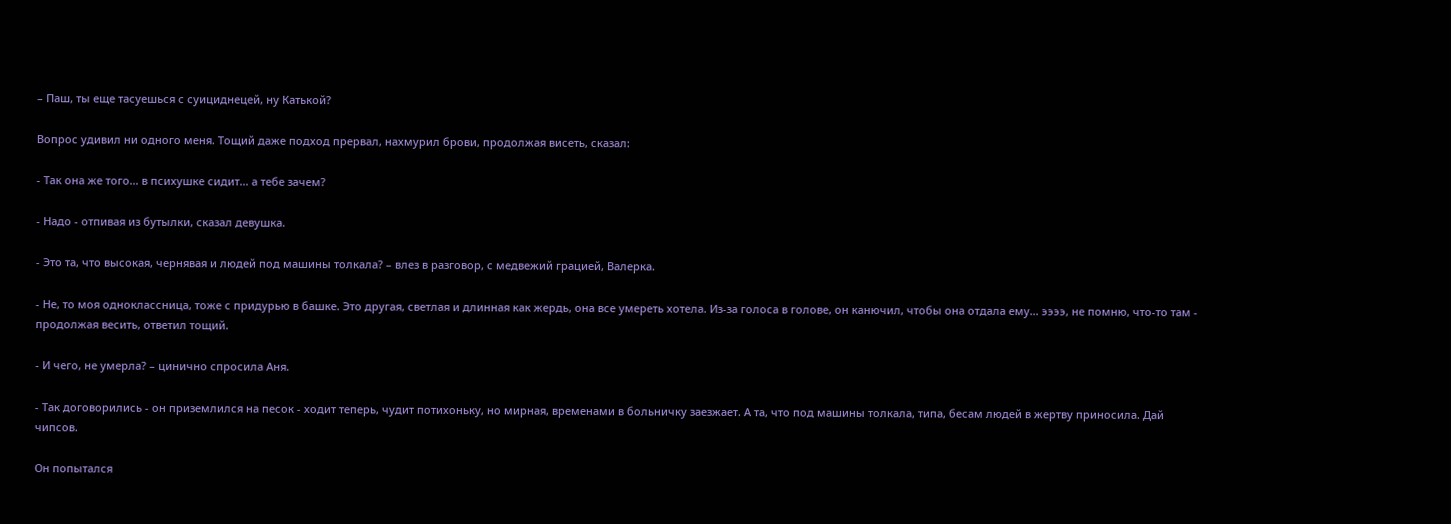– Паш, ты еще тасуешься с суициднецей, ну Катькой?

Вопрос удивил ни одного меня. Тощий даже подход прервал, нахмурил брови, продолжая висеть, сказал:

- Так она же того… в психушке сидит… а тебе зачем?

- Надо - отпивая из бутылки, сказал девушка.

- Это та, что высокая, чернявая и людей под машины толкала? – влез в разговор, с медвежий грацией, Валерка.

- Не, то моя одноклассница, тоже с придурью в башке. Это другая, светлая и длинная как жердь, она все умереть хотела. Из-за голоса в голове, он канючил, чтобы она отдала ему… ээээ, не помню, что-то там - продолжая весить, ответил тощий.

- И чего, не умерла? – цинично спросила Аня.

- Так договорились - он приземлился на песок - ходит теперь, чудит потихоньку, но мирная, временами в больничку заезжает. А та, что под машины толкала, типа, бесам людей в жертву приносила. Дай чипсов.

Он попытался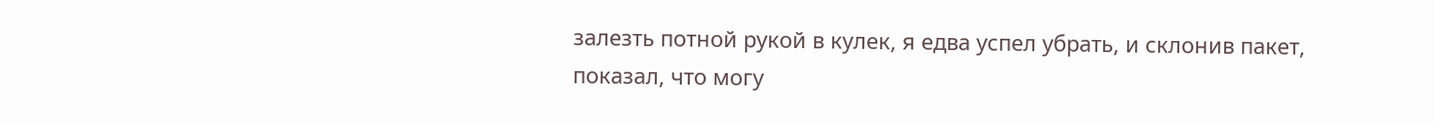залезть потной рукой в кулек, я едва успел убрать, и склонив пакет, показал, что могу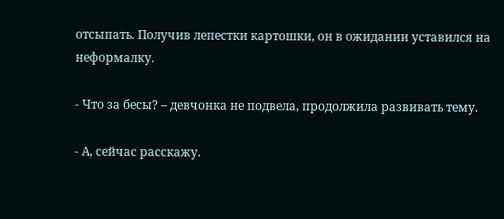отсыпать. Получив лепестки картошки, он в ожидании уставился на неформалку.

- Что за бесы? – девчонка не подвела, продолжила развивать тему.

- А, сейчас расскажу.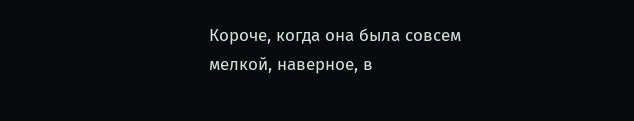Короче, когда она была совсем мелкой, наверное, в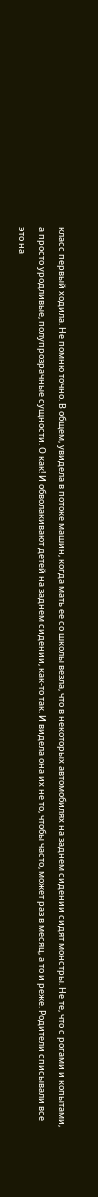класс первый ходила. Не помню точно. В общем, увидела в потоке машин, когда мать ее со школы везла, что в некоторых автомобилях на заднем сидении сидят монстры. Не те, что с рогами и копытами, а просто уродливые, полупрозрачные сущности. О как! И обволакивают детей на заднем сидении, как-то так. И видела она их не то, чтобы часто, может раз в месяц, а то и реже. Родители списывали все это на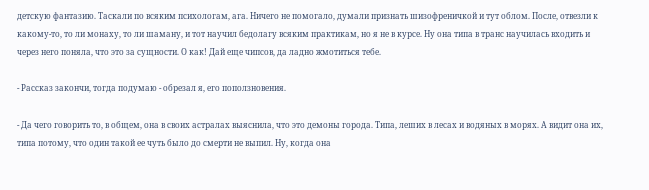детскую фантазию. Таскали по всяким психологам, ага. Ничего не помогало, думали признать шизофреничкой и тут облом. После, отвезли к какому-то, то ли монаху, то ли шаману, и тот научил бедолагу всяким практикам, но я не в курсе. Ну она типа в транс научилась входить и через него поняла, что это за сущности. О как! Дай еще чипсов, да ладно жмотиться тебе.

- Рассказ закончи, тогда подумаю - обрезал я, его поползновения.

- Да чего говорить то, в общем, она в своих астралах выяснила, что это демоны города. Типа, леших в лесах и водяных в морях. А видит она их, типа потому, что один такой ее чуть было до смерти не выпил. Ну, когда она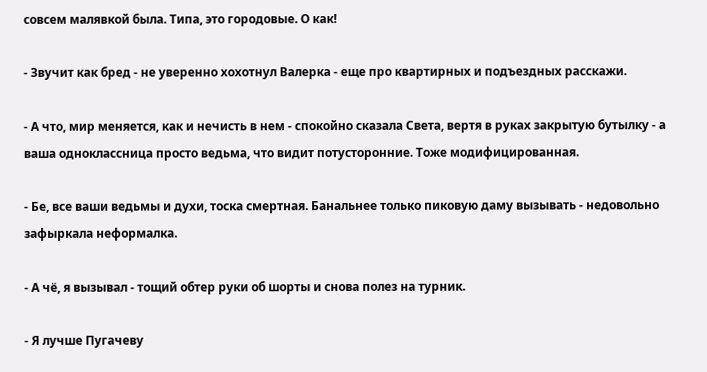совсем малявкой была. Типа, это городовые. О как!

- Звучит как бред - не уверенно хохотнул Валерка - еще про квартирных и подъездных расскажи.

- А что, мир меняется, как и нечисть в нем - спокойно сказала Света, вертя в руках закрытую бутылку - а ваша одноклассница просто ведьма, что видит потусторонние. Тоже модифицированная.

- Бе, все ваши ведьмы и духи, тоска смертная. Банальнее только пиковую даму вызывать - недовольно зафыркала неформалка.

- А чё, я вызывал - тощий обтер руки об шорты и снова полез на турник.

- Я лучше Пугачеву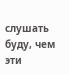слушать буду, чем эти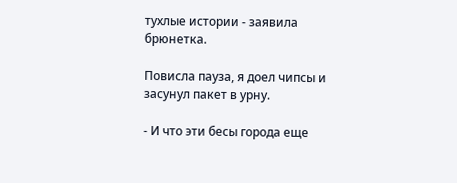тухлые истории - заявила брюнетка.

Повисла пауза, я доел чипсы и засунул пакет в урну.

- И что эти бесы города еще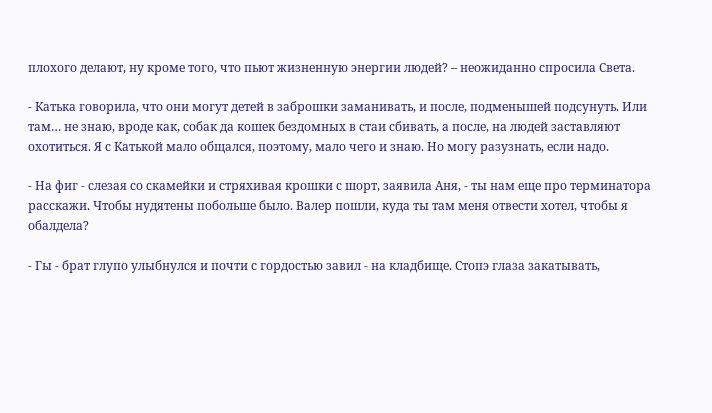плохого делают, ну кроме того, что пьют жизненную энергии людей? – неожиданно спросила Света.

- Катька говорила, что они могут детей в заброшки заманивать, и после, подменышей подсунуть. Или там… не знаю, вроде как, собак да кошек бездомных в стаи сбивать, а после, на людей заставляют охотиться. Я с Катькой мало общался, поэтому, мало чего и знаю. Но могу разузнать, если надо.

- На фиг - слезая со скамейки и стряхивая крошки с шорт, заявила Аня, - ты нам еще про терминатора расскажи. Чтобы нудятены побольше было. Валер пошли, куда ты там меня отвести хотел, чтобы я обалдела?

- Гы - брат глупо улыбнулся и почти с гордостью завил - на кладбище. Стопэ глаза закатывать,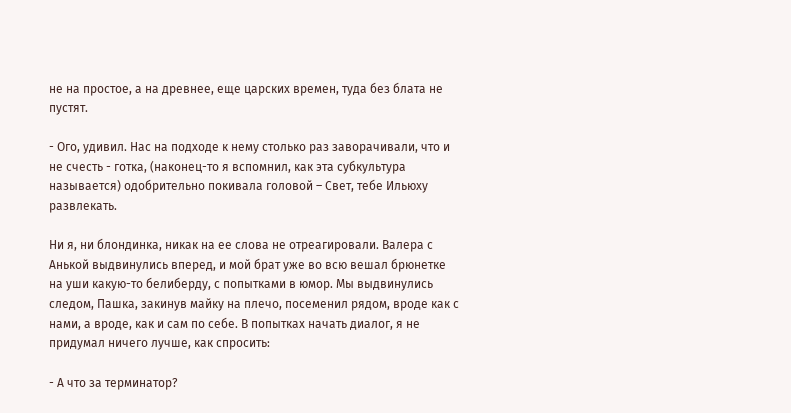не на простое, а на древнее, еще царских времен, туда без блата не пустят.

- Ого, удивил. Нас на подходе к нему столько раз заворачивали, что и не счесть - готка, (наконец-то я вспомнил, как эта субкультура называется) одобрительно покивала головой – Свет, тебе Ильюху развлекать.

Ни я, ни блондинка, никак на ее слова не отреагировали. Валера с Анькой выдвинулись вперед, и мой брат уже во всю вешал брюнетке на уши какую-то белиберду, с попытками в юмор. Мы выдвинулись следом, Пашка, закинув майку на плечо, посеменил рядом, вроде как с нами, а вроде, как и сам по себе. В попытках начать диалог, я не придумал ничего лучше, как спросить:

- А что за терминатор?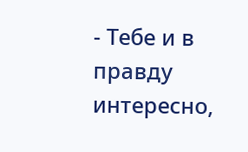- Тебе и в правду интересно,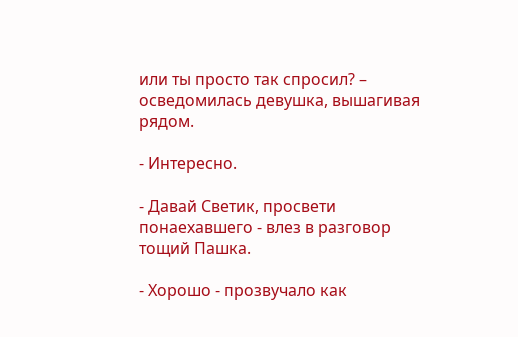или ты просто так спросил? – осведомилась девушка, вышагивая рядом.

- Интересно.

- Давай Светик, просвети понаехавшего - влез в разговор тощий Пашка.

- Хорошо - прозвучало как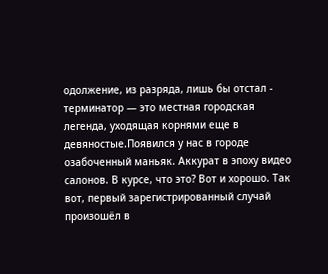одолжение, из разряда, лишь бы отстал - терминатор — это местная городская легенда, уходящая корнями еще в девяностые.Появился у нас в городе озабоченный маньяк. Аккурат в эпоху видео салонов. В курсе, что это? Вот и хорошо. Так вот, первый зарегистрированный случай произошёл в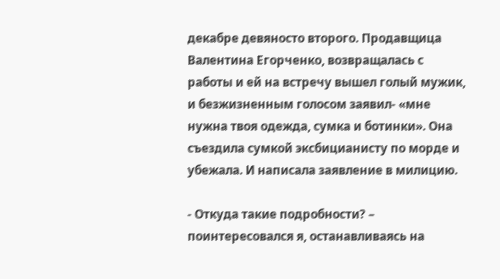декабре девяносто второго. Продавщица Валентина Егорченко, возвращалась с работы и ей на встречу вышел голый мужик, и безжизненным голосом заявил- «мне нужна твоя одежда, сумка и ботинки». Она съездила сумкой эксбицианисту по морде и убежала. И написала заявление в милицию.

- Откуда такие подробности? – поинтересовался я, останавливаясь на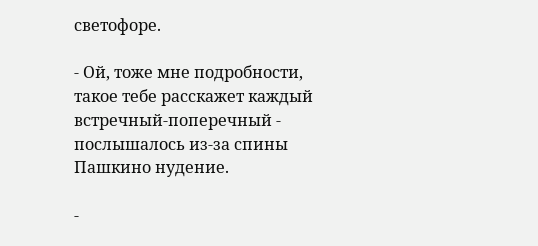светофоре.

- Ой, тоже мне подробности, такое тебе расскажет каждый встречный-поперечный - послышалось из-за спины Пашкино нудение.

-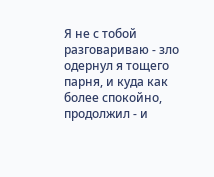Я не с тобой разговариваю - зло одернул я тощего парня, и куда как более спокойно, продолжил - и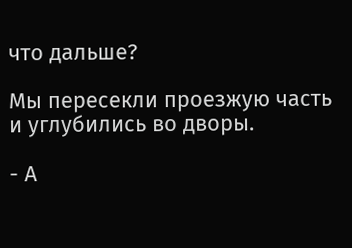что дальше?

Мы пересекли проезжую часть и углубились во дворы.

- А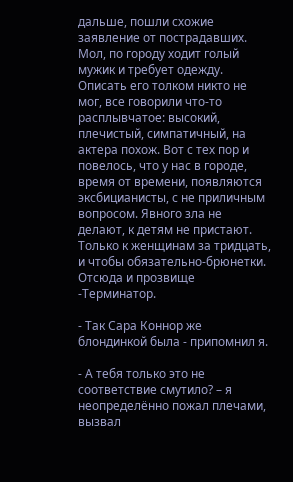дальше, пошли схожие заявление от пострадавших. Мол, по городу ходит голый мужик и требует одежду. Описать его толком никто не мог, все говорили что-то расплывчатое: высокий, плечистый, симпатичный, на актера похож. Вот с тех пор и повелось, что у нас в городе, время от времени, появляются эксбицианисты, с не приличным вопросом. Явного зла не делают, к детям не пристают. Только к женщинам за тридцать, и чтобы обязательно-брюнетки. Отсюда и прозвище -Терминатор.

- Так Сара Коннор же блондинкой была - припомнил я.

- А тебя только это не соответствие смутило? – я неопределённо пожал плечами, вызвал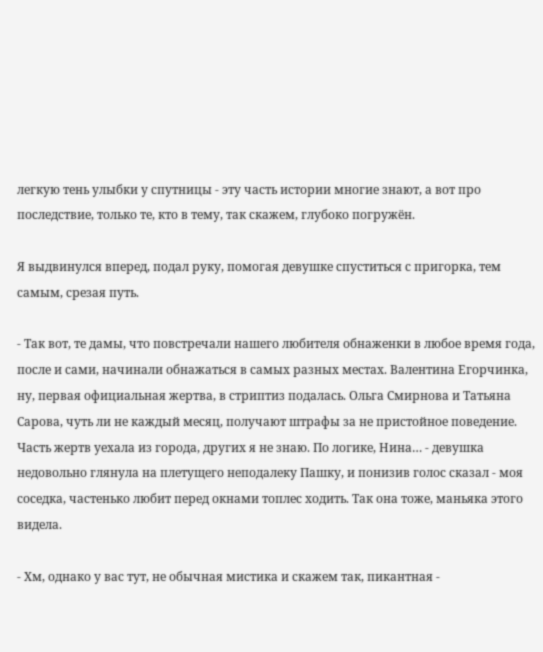легкую тень улыбки у спутницы - эту часть истории многие знают, а вот про последствие, только те, кто в тему, так скажем, глубоко погружён.

Я выдвинулся вперед, подал руку, помогая девушке спуститься с пригорка, тем самым, срезая путь.

- Так вот, те дамы, что повстречали нашего любителя обнаженки в любое время года, после и сами, начинали обнажаться в самых разных местах. Валентина Егорчинка, ну, первая официальная жертва, в стриптиз подалась. Ольга Смирнова и Татьяна Сарова, чуть ли не каждый месяц, получают штрафы за не пристойное поведение. Часть жертв уехала из города, других я не знаю. По логике, Нина… - девушка недовольно глянула на плетущего неподалеку Пашку, и понизив голос сказал - моя соседка, частенько любит перед окнами топлес ходить. Так она тоже, маньяка этого видела.

- Хм, однако у вас тут, не обычная мистика и скажем так, пикантная -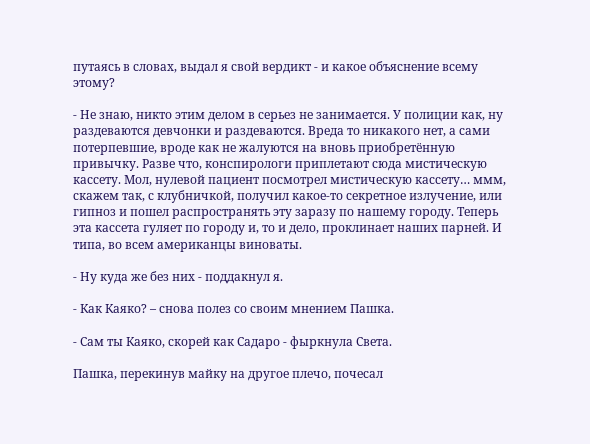путаясь в словах, выдал я свой вердикт - и какое объяснение всему этому?

- Не знаю, никто этим делом в серьез не занимается. У полиции как, ну раздеваются девчонки и раздеваются. Вреда то никакого нет, а сами потерпевшие, вроде как не жалуются на вновь приобретённую привычку. Разве что, конспирологи приплетают сюда мистическую кассету. Мол, нулевой пациент посмотрел мистическую кассету… ммм, скажем так, с клубничкой, получил какое-то секретное излучение, или гипноз и пошел распространять эту заразу по нашему городу. Теперь эта кассета гуляет по городу и, то и дело, проклинает наших парней. И типа, во всем американцы виноваты.

- Ну куда же без них - поддакнул я.

- Как Каяко? – снова полез со своим мнением Пашка.

- Сам ты Каяко, скорей как Садаро - фыркнула Света.

Пашка, перекинув майку на другое плечо, почесал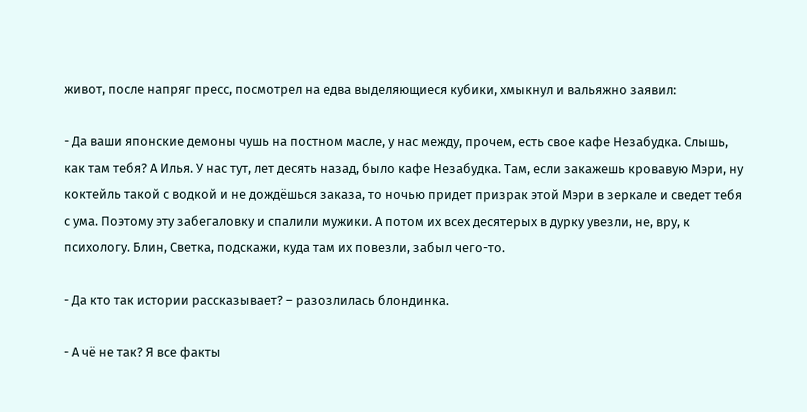живот, после напряг пресс, посмотрел на едва выделяющиеся кубики, хмыкнул и вальяжно заявил:

- Да ваши японские демоны чушь на постном масле, у нас между, прочем, есть свое кафе Незабудка. Слышь, как там тебя? А Илья. У нас тут, лет десять назад, было кафе Незабудка. Там, если закажешь кровавую Мэри, ну коктейль такой с водкой и не дождёшься заказа, то ночью придет призрак этой Мэри в зеркале и сведет тебя с ума. Поэтому эту забегаловку и спалили мужики. А потом их всех десятерых в дурку увезли, не, вру, к психологу. Блин, Светка, подскажи, куда там их повезли, забыл чего-то.

- Да кто так истории рассказывает? – разозлилась блондинка.

- А чё не так? Я все факты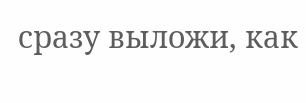сразу выложи, как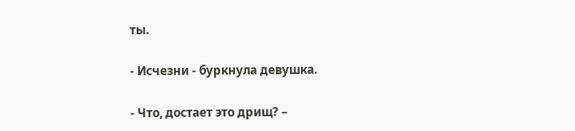ты.

- Исчезни - буркнула девушка.

- Что, достает это дрищ? –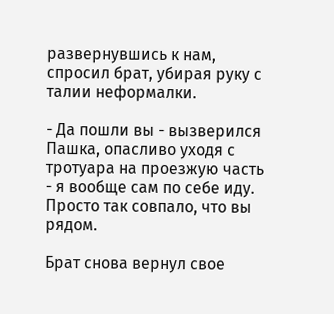развернувшись к нам, спросил брат, убирая руку с талии неформалки.

- Да пошли вы - вызверился Пашка, опасливо уходя с тротуара на проезжую часть - я вообще сам по себе иду. Просто так совпало, что вы рядом.

Брат снова вернул свое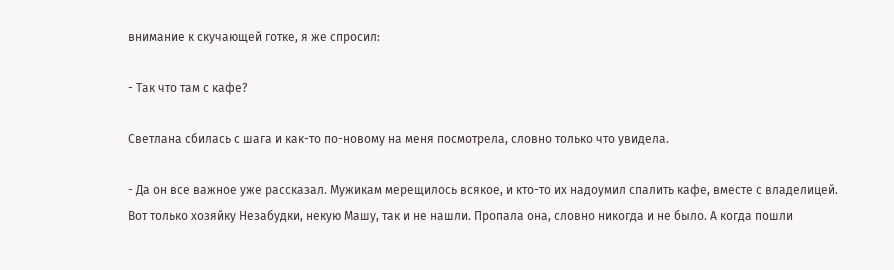внимание к скучающей готке, я же спросил:

- Так что там с кафе?

Светлана сбилась с шага и как-то по-новому на меня посмотрела, словно только что увидела.

- Да он все важное уже рассказал. Мужикам мерещилось всякое, и кто-то их надоумил спалить кафе, вместе с владелицей. Вот только хозяйку Незабудки, некую Машу, так и не нашли. Пропала она, словно никогда и не было. А когда пошли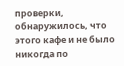проверки, обнаружилось, что этого кафе и не было никогда по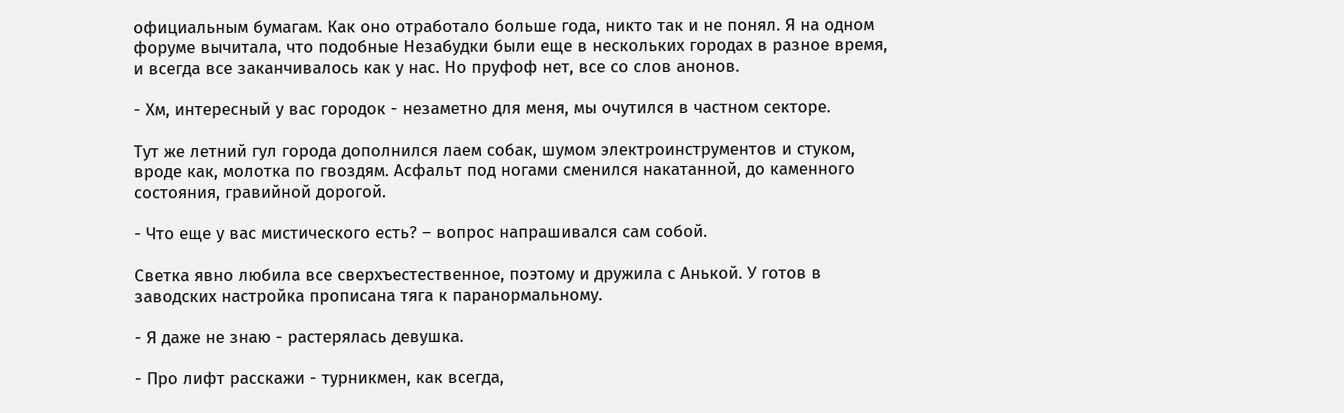официальным бумагам. Как оно отработало больше года, никто так и не понял. Я на одном форуме вычитала, что подобные Незабудки были еще в нескольких городах в разное время, и всегда все заканчивалось как у нас. Но пруфоф нет, все со слов анонов.

- Хм, интересный у вас городок - незаметно для меня, мы очутился в частном секторе.

Тут же летний гул города дополнился лаем собак, шумом электроинструментов и стуком, вроде как, молотка по гвоздям. Асфальт под ногами сменился накатанной, до каменного состояния, гравийной дорогой.

- Что еще у вас мистического есть? – вопрос напрашивался сам собой.

Светка явно любила все сверхъестественное, поэтому и дружила с Анькой. У готов в заводских настройка прописана тяга к паранормальному.

- Я даже не знаю - растерялась девушка.

- Про лифт расскажи - турникмен, как всегда,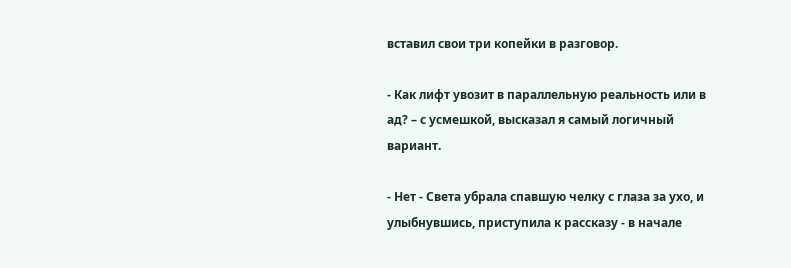вставил свои три копейки в разговор.

- Как лифт увозит в параллельную реальность или в ад? – с усмешкой, высказал я самый логичный вариант.

- Нет - Света убрала спавшую челку с глаза за ухо, и улыбнувшись, приступила к рассказу - в начале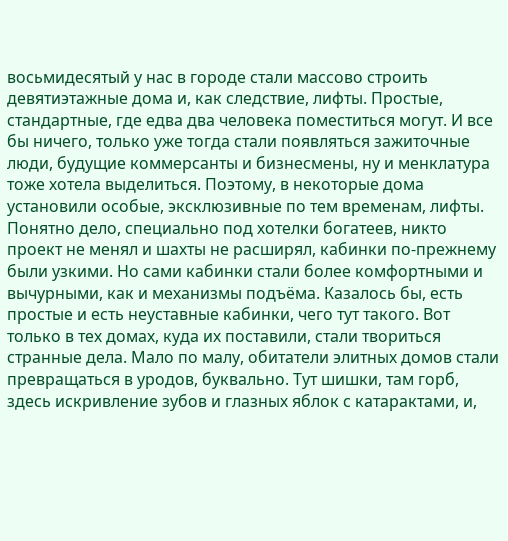восьмидесятый у нас в городе стали массово строить девятиэтажные дома и, как следствие, лифты. Простые, стандартные, где едва два человека поместиться могут. И все бы ничего, только уже тогда стали появляться зажиточные люди, будущие коммерсанты и бизнесмены, ну и менклатура тоже хотела выделиться. Поэтому, в некоторые дома установили особые, эксклюзивные по тем временам, лифты. Понятно дело, специально под хотелки богатеев, никто проект не менял и шахты не расширял, кабинки по-прежнему были узкими. Но сами кабинки стали более комфортными и вычурными, как и механизмы подъёма. Казалось бы, есть простые и есть неуставные кабинки, чего тут такого. Вот только в тех домах, куда их поставили, стали твориться странные дела. Мало по малу, обитатели элитных домов стали превращаться в уродов, буквально. Тут шишки, там горб, здесь искривление зубов и глазных яблок с катарактами, и,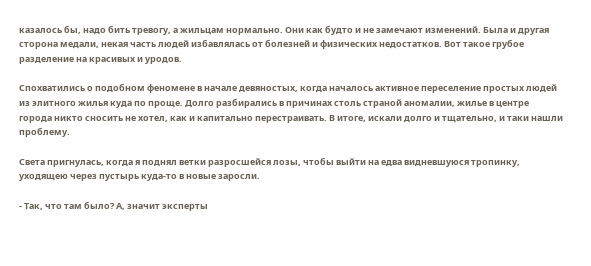казалось бы, надо бить тревогу, а жильцам нормально. Они как будто и не замечают изменений. Была и другая сторона медали, некая часть людей избавлялась от болезней и физических недостатков. Вот такое грубое разделение на красивых и уродов.

Спохватились о подобном феномене в начале девяностых, когда началось активное переселение простых людей из элитного жилья куда по проще. Долго разбирались в причинах столь страной аномалии, жилье в центре города никто сносить не хотел, как и капитально перестраивать. В итоге, искали долго и тщательно, и таки нашли проблему.

Света пригнулась, когда я поднял ветки разросшейся лозы, чтобы выйти на едва видневшуюся тропинку, уходящею через пустырь куда-то в новые заросли.

- Так, что там было? А, значит эксперты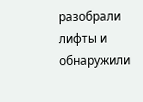разобрали лифты и обнаружили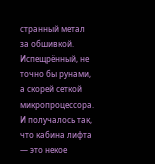странный метал за обшивкой. Испещрённый, не точно бы рунами, а скорей сеткой микропроцессора. И получалось так, что кабина лифта — это некое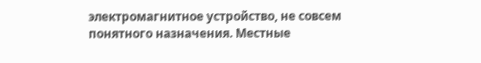электромагнитное устройство, не совсем понятного назначения. Местные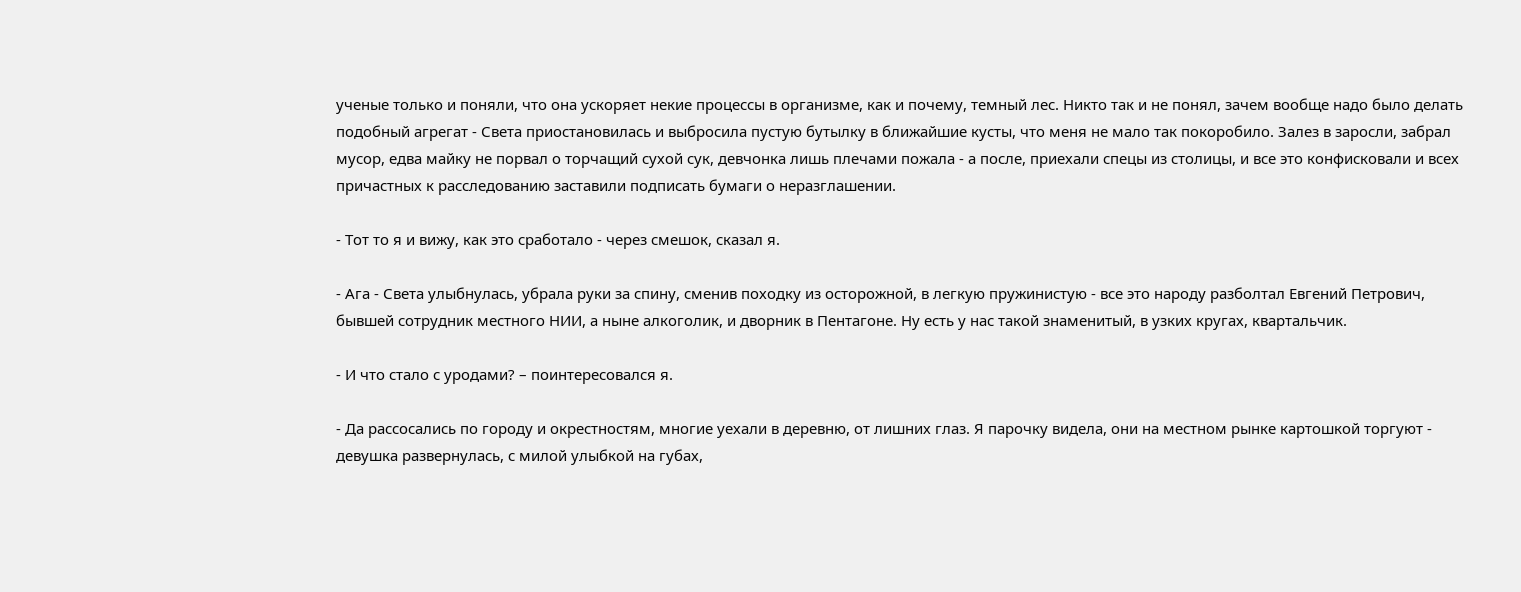ученые только и поняли, что она ускоряет некие процессы в организме, как и почему, темный лес. Никто так и не понял, зачем вообще надо было делать подобный агрегат - Света приостановилась и выбросила пустую бутылку в ближайшие кусты, что меня не мало так покоробило. Залез в заросли, забрал мусор, едва майку не порвал о торчащий сухой сук, девчонка лишь плечами пожала - а после, приехали спецы из столицы, и все это конфисковали и всех причастных к расследованию заставили подписать бумаги о неразглашении.

- Тот то я и вижу, как это сработало - через смешок, сказал я.

- Ага - Света улыбнулась, убрала руки за спину, сменив походку из осторожной, в легкую пружинистую - все это народу разболтал Евгений Петрович, бывшей сотрудник местного НИИ, а ныне алкоголик, и дворник в Пентагоне. Ну есть у нас такой знаменитый, в узких кругах, квартальчик.

- И что стало с уродами? – поинтересовался я.

- Да рассосались по городу и окрестностям, многие уехали в деревню, от лишних глаз. Я парочку видела, они на местном рынке картошкой торгуют - девушка развернулась, с милой улыбкой на губах,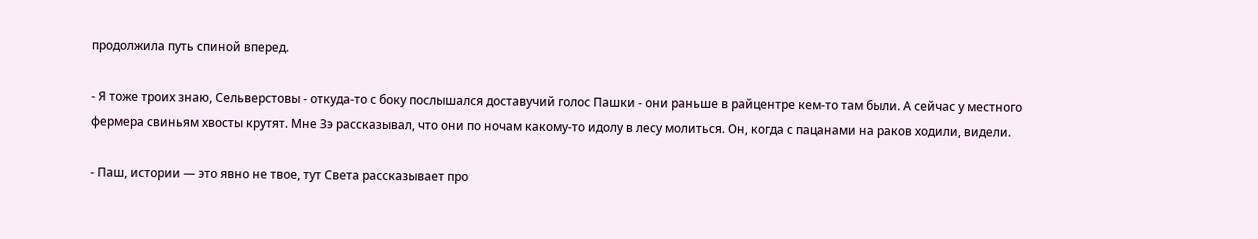продолжила путь спиной вперед.

- Я тоже троих знаю, Сельверстовы - откуда-то с боку послышался доставучий голос Пашки - они раньше в райцентре кем-то там были. А сейчас у местного фермера свиньям хвосты крутят. Мне Зэ рассказывал, что они по ночам какому-то идолу в лесу молиться. Он, когда с пацанами на раков ходили, видели.

- Паш, истории — это явно не твое, тут Света рассказывает про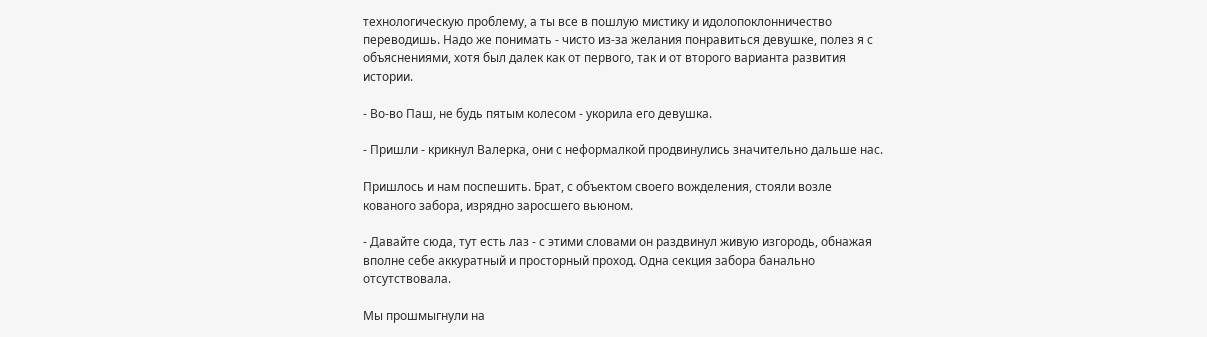технологическую проблему, а ты все в пошлую мистику и идолопоклонничество переводишь. Надо же понимать - чисто из-за желания понравиться девушке, полез я с объяснениями, хотя был далек как от первого, так и от второго варианта развития истории.

- Во-во Паш, не будь пятым колесом - укорила его девушка.

- Пришли - крикнул Валерка, они с неформалкой продвинулись значительно дальше нас.

Пришлось и нам поспешить. Брат, с объектом своего вожделения, стояли возле кованого забора, изрядно заросшего вьюном.

- Давайте сюда, тут есть лаз - с этими словами он раздвинул живую изгородь, обнажая вполне себе аккуратный и просторный проход. Одна секция забора банально отсутствовала.

Мы прошмыгнули на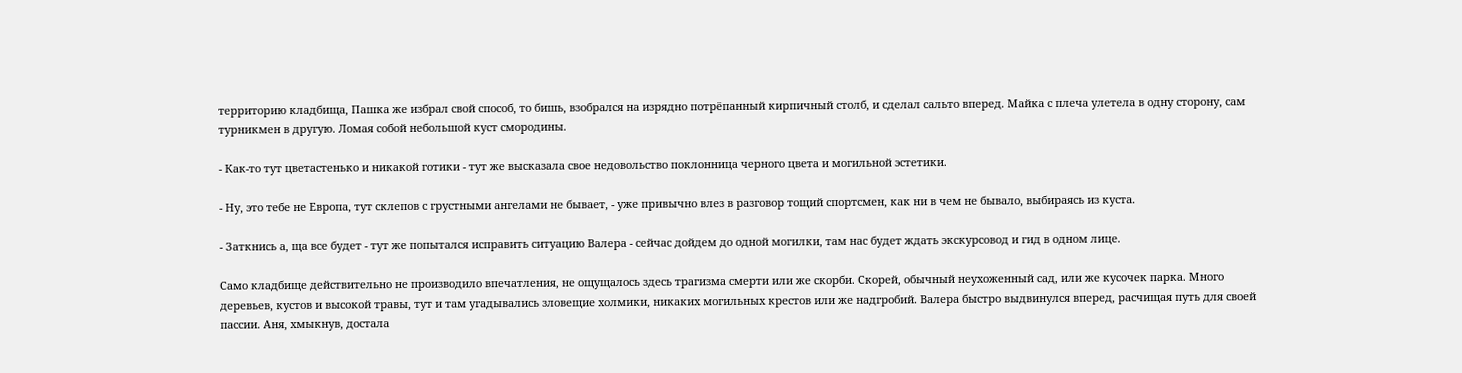территорию кладбища, Пашка же избрал свой способ, то бишь, взобрался на изрядно потрёпанный кирпичный столб, и сделал сальто вперед. Майка с плеча улетела в одну сторону, сам турникмен в другую. Ломая собой небольшой куст смородины.

- Как-то тут цветастенько и никакой готики - тут же высказала свое недовольство поклонница черного цвета и могильной эстетики.

- Ну, это тебе не Европа, тут склепов с грустными ангелами не бывает, - уже привычно влез в разговор тощий спортсмен, как ни в чем не бывало, выбираясь из куста.

- Заткнись а, ща все будет - тут же попытался исправить ситуацию Валера - сейчас дойдем до одной могилки, там нас будет ждать экскурсовод и гид в одном лице.

Само кладбище действительно не производило впечатления, не ощущалось здесь трагизма смерти или же скорби. Скорей, обычный неухоженный сад, или же кусочек парка. Много деревьев, кустов и высокой травы, тут и там угадывались зловещие холмики, никаких могильных крестов или же надгробий. Валера быстро выдвинулся вперед, расчищая путь для своей пассии. Аня, хмыкнув, достала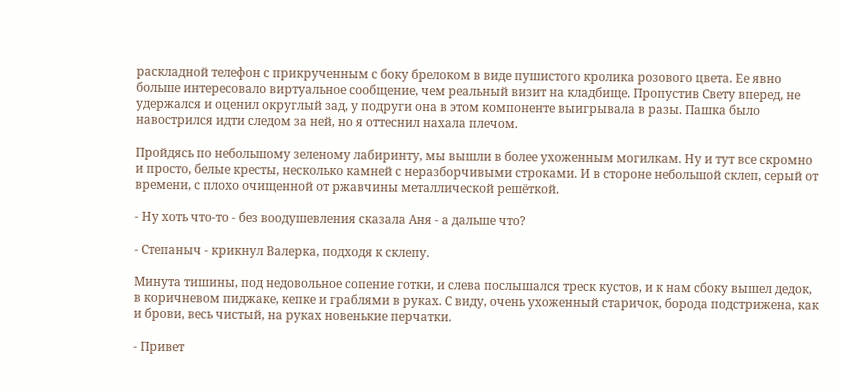раскладной телефон с прикрученным с боку брелоком в виде пушистого кролика розового цвета. Ее явно больше интересовало виртуальное сообщение, чем реальный визит на кладбище. Пропустив Свету вперед, не удержался и оценил округлый зад, у подруги она в этом компоненте выигрывала в разы. Пашка было навострился идти следом за ней, но я оттеснил нахала плечом.

Пройдясь по небольшому зеленому лабиринту, мы вышли в более ухоженным могилкам. Ну и тут все скромно и просто, белые кресты, несколько камней с неразборчивыми строками. И в стороне небольшой склеп, серый от времени, с плохо очищенной от ржавчины металлической решёткой.

- Ну хоть что-то - без воодушевления сказала Аня - а дальше что?

- Степаныч - крикнул Валерка, подходя к склепу.

Минута тишины, под недовольное сопение готки, и слева послышался треск кустов, и к нам сбоку вышел дедок, в коричневом пиджаке, кепке и граблями в руках. С виду, очень ухоженный старичок, борода подстрижена, как и брови, весь чистый, на руках новенькие перчатки.

- Привет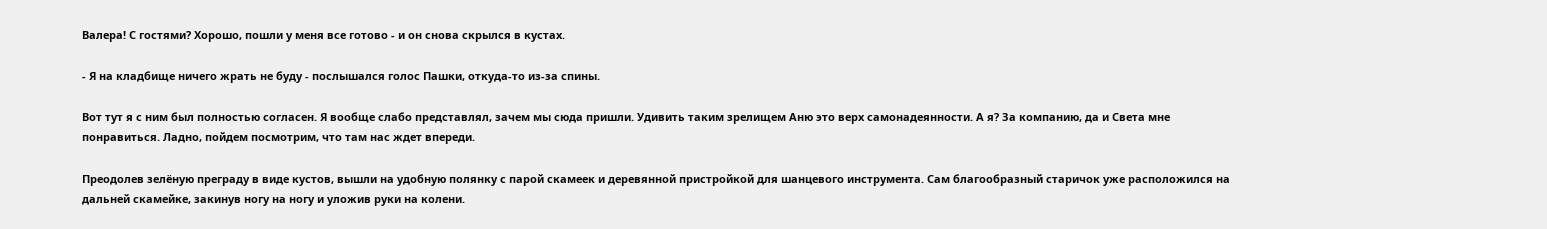Валера! С гостями? Хорошо, пошли у меня все готово - и он снова скрылся в кустах.

- Я на кладбище ничего жрать не буду - послышался голос Пашки, откуда-то из-за спины.

Вот тут я с ним был полностью согласен. Я вообще слабо представлял, зачем мы сюда пришли. Удивить таким зрелищем Аню это верх самонадеянности. А я? За компанию, да и Света мне понравиться. Ладно, пойдем посмотрим, что там нас ждет впереди.

Преодолев зелёную преграду в виде кустов, вышли на удобную полянку с парой скамеек и деревянной пристройкой для шанцевого инструмента. Сам благообразный старичок уже расположился на дальней скамейке, закинув ногу на ногу и уложив руки на колени.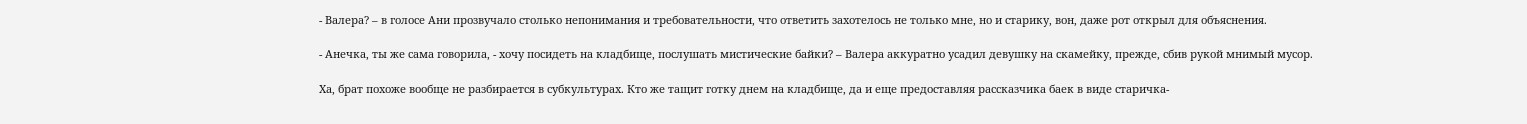- Валера? – в голосе Ани прозвучало столько непонимания и требовательности, что ответить захотелось не только мне, но и старику, вон, даже рот открыл для объяснения.

- Анечка, ты же сама говорила, - хочу посидеть на кладбище, послушать мистические байки? – Валера аккуратно усадил девушку на скамейку, прежде, сбив рукой мнимый мусор.

Ха, брат похоже вообще не разбирается в субкультурах. Кто же тащит готку днем на кладбище, да и еще предоставляя рассказчика баек в виде старичка-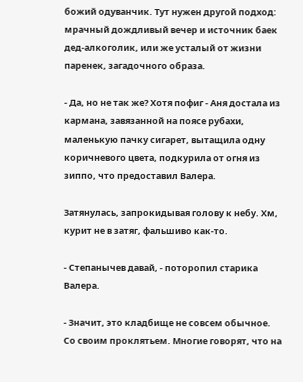божий одуванчик. Тут нужен другой подход: мрачный дождливый вечер и источник баек дед-алкоголик, или же усталый от жизни паренек, загадочного образа.

- Да, но не так же? Хотя пофиг - Аня достала из кармана, завязанной на поясе рубахи, маленькую пачку сигарет, вытащила одну коричневого цвета, подкурила от огня из зиппо, что предоставил Валера.

Затянулась, запрокидывая голову к небу. Хм, курит не в затяг, фальшиво как-то.

- Степанычев давай, - поторопил старика Валера.

- Значит, это кладбище не совсем обычное. Со своим проклятьем. Многие говорят, что на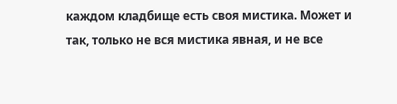каждом кладбище есть своя мистика. Может и так, только не вся мистика явная, и не все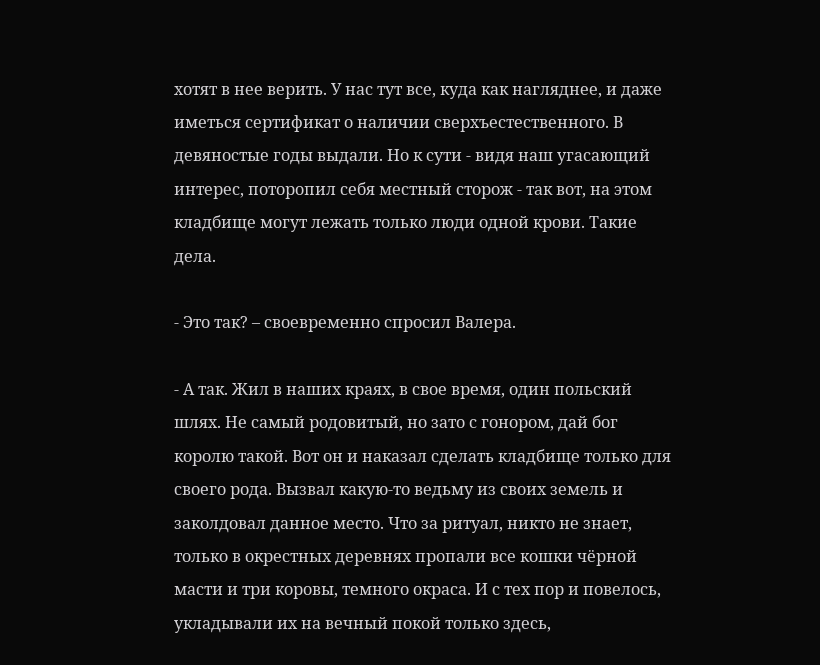хотят в нее верить. У нас тут все, куда как нагляднее, и даже иметься сертификат о наличии сверхъестественного. В девяностые годы выдали. Но к сути - видя наш угасающий интерес, поторопил себя местный сторож - так вот, на этом кладбище могут лежать только люди одной крови. Такие дела.

- Это так? – своевременно спросил Валера.

- А так. Жил в наших краях, в свое время, один польский шлях. Не самый родовитый, но зато с гонором, дай бог королю такой. Вот он и наказал сделать кладбище только для своего рода. Вызвал какую-то ведьму из своих земель и заколдовал данное место. Что за ритуал, никто не знает, только в окрестных деревнях пропали все кошки чёрной масти и три коровы, темного окраса. И с тех пор и повелось, укладывали их на вечный покой только здесь,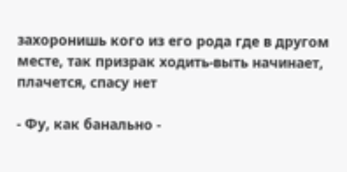захоронишь кого из его рода где в другом месте, так призрак ходить-выть начинает, плачется, спасу нет

- Фу, как банально -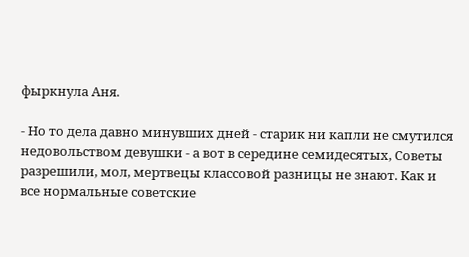фыркнула Аня.

- Но то дела давно минувших дней - старик ни капли не смутился недовольством девушки - а вот в середине семидесятых, Советы разрешили, мол, мертвецы классовой разницы не знают. Как и все нормальные советские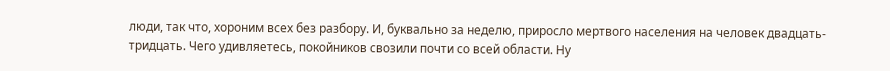люди, так что, хороним всех без разбору. И, буквально за неделю, приросло мертвого населения на человек двадцать-тридцать. Чего удивляетесь, покойников свозили почти со всей области. Ну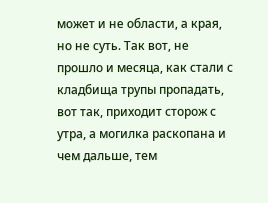может и не области, а края, но не суть. Так вот, не прошло и месяца, как стали с кладбища трупы пропадать, вот так, приходит сторож с утра, а могилка раскопана и чем дальше, тем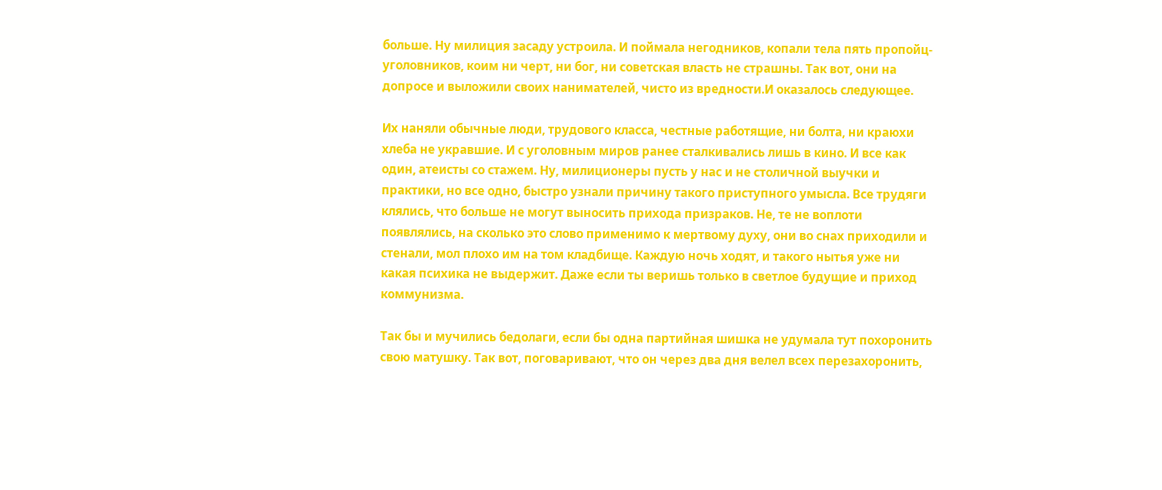больше. Ну милиция засаду устроила. И поймала негодников, копали тела пять пропойц-уголовников, коим ни черт, ни бог, ни советская власть не страшны. Так вот, они на допросе и выложили своих нанимателей, чисто из вредности.И оказалось следующее.

Их наняли обычные люди, трудового класса, честные работящие, ни болта, ни краюхи хлеба не укравшие. И с уголовным миров ранее сталкивались лишь в кино. И все как один, атеисты со стажем. Ну, милиционеры пусть у нас и не столичной выучки и практики, но все одно, быстро узнали причину такого приступного умысла. Все трудяги клялись, что больше не могут выносить прихода призраков. Не, те не воплоти появлялись, на сколько это слово применимо к мертвому духу, они во снах приходили и стенали, мол плохо им на том кладбище. Каждую ночь ходят, и такого нытья уже ни какая психика не выдержит. Даже если ты веришь только в светлое будущие и приход коммунизма.

Так бы и мучились бедолаги, если бы одна партийная шишка не удумала тут похоронить свою матушку. Так вот, поговаривают, что он через два дня велел всех перезахоронить,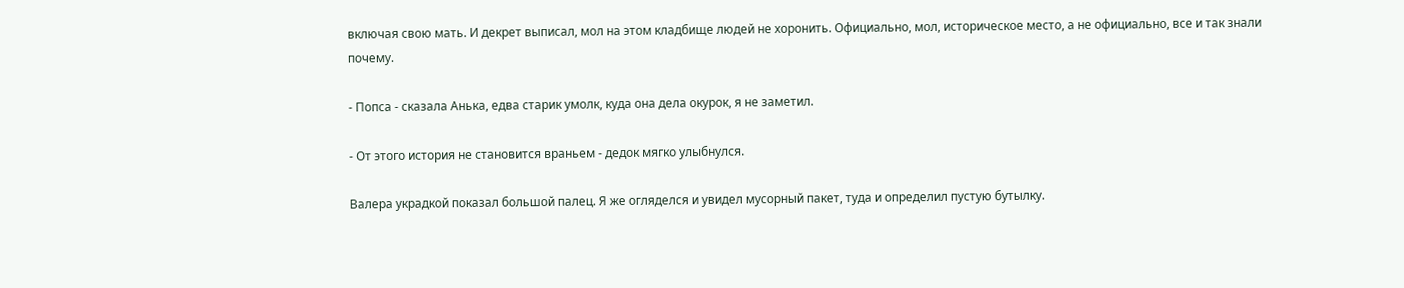включая свою мать. И декрет выписал, мол на этом кладбище людей не хоронить. Официально, мол, историческое место, а не официально, все и так знали почему.

- Попса - сказала Анька, едва старик умолк, куда она дела окурок, я не заметил.

- От этого история не становится враньем - дедок мягко улыбнулся.

Валера украдкой показал большой палец. Я же огляделся и увидел мусорный пакет, туда и определил пустую бутылку.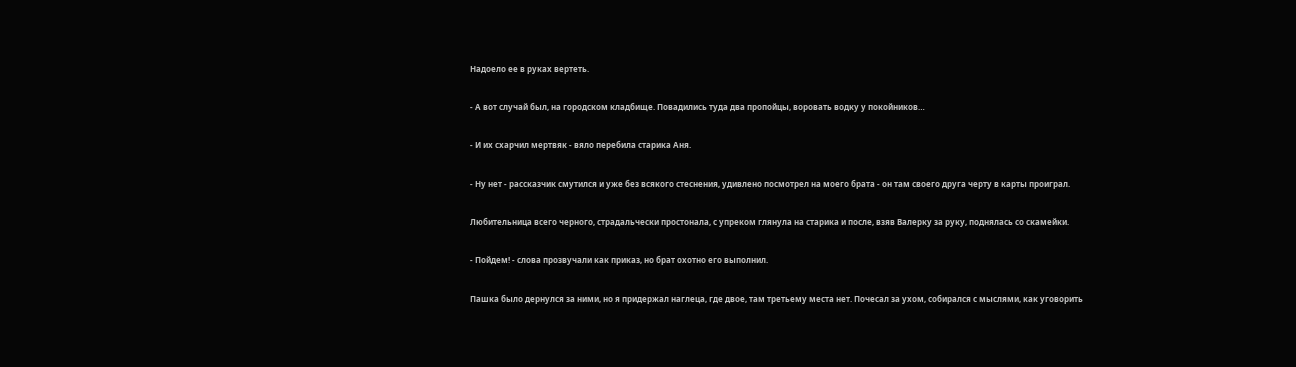Надоело ее в руках вертеть.

- А вот случай был, на городском кладбище. Повадились туда два пропойцы, воровать водку у покойников…

- И их схарчил мертвяк - вяло перебила старика Аня.

- Ну нет - рассказчик смутился и уже без всякого стеснения, удивлено посмотрел на моего брата - он там своего друга черту в карты проиграл.

Любительница всего черного, страдальчески простонала, с упреком глянула на старика и после, взяв Валерку за руку, поднялась со скамейки.

- Пойдем! - слова прозвучали как приказ, но брат охотно его выполнил.

Пашка было дернулся за ними, но я придержал наглеца, где двое, там третьему места нет. Почесал за ухом, собирался с мыслями, как уговорить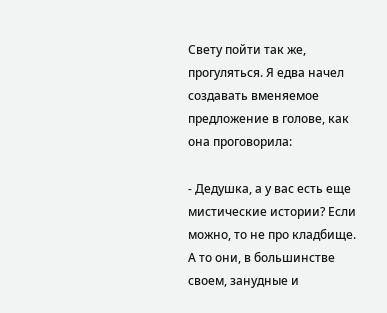Свету пойти так же, прогуляться. Я едва начел создавать вменяемое предложение в голове, как она проговорила:

- Дедушка, а у вас есть еще мистические истории? Если можно, то не про кладбище. А то они, в большинстве своем, занудные и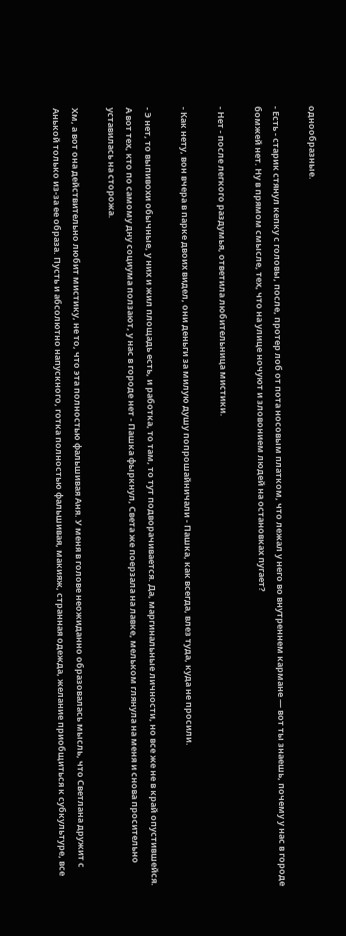однообразные.

- Есть - старик стянул кепку с головы, после, протер лоб от пота носовым платком, что лежал у него во внутреннем кармане — вот ты знаешь, почему у нас в городе бомжей нет. Ну в прямом смысле, тех, что на улице ночуют и зловонием людей на остановках пугает?

- Нет - после легкого раздумья, ответила любительница мистики.

- Как нету, вон вчера в парке двоих видел, они деньги за милую душу попрошайничали - Пашка, как всегда, влез туда, куда не просили.

- Э нет, то выпивохи обычные, у них и жил площадь есть, и работка, то там, то тут подворачивается. Да, маргинальные личности, но все же не в край опустившейся. А вот тех, кто по самому дну социума ползают, у нас в городе нет - Пашка фыркнул, Света же поерзала на лавке, мельком глянула на меня и снова просительно уставилась на сторожа.

Хм, а вот она действительно любит мистику, не то, что эта полностью фальшивая Аня. У меня в голове неожиданно образовалась мысль, что Светлана дружит с Анькой только из-за ее образа. Пусть и абсолютно напускного, готка полностью фальшивая, макияж, странная одежда, желание приобщиться к субкультуре, все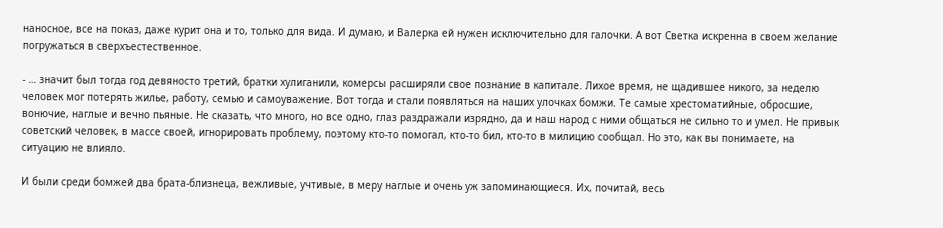наносное, все на показ, даже курит она и то, только для вида. И думаю, и Валерка ей нужен исключительно для галочки. А вот Светка искренна в своем желание погружаться в сверхъестественное.

- … значит был тогда год девяносто третий, братки хулиганили, комерсы расширяли свое познание в капитале. Лихое время, не щадившее никого, за неделю человек мог потерять жилье, работу, семью и самоуважение. Вот тогда и стали появляться на наших улочках бомжи. Те самые хрестоматийные, обросшие, вонючие, наглые и вечно пьяные. Не сказать, что много, но все одно, глаз раздражали изрядно, да и наш народ с ними общаться не сильно то и умел. Не привык советский человек, в массе своей, игнорировать проблему, поэтому кто-то помогал, кто-то бил, кто-то в милицию сообщал. Но это, как вы понимаете, на ситуацию не влияло.

И были среди бомжей два брата-близнеца, вежливые, учтивые, в меру наглые и очень уж запоминающиеся. Их, почитай, весь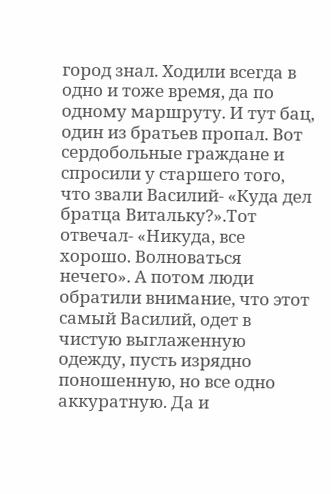город знал. Ходили всегда в одно и тоже время, да по одному маршруту. И тут бац, один из братьев пропал. Вот сердобольные граждане и спросили у старшего того, что звали Василий- «Куда дел братца Витальку?».Тот отвечал- «Никуда, все хорошо. Волноваться нечего». А потом люди обратили внимание, что этот самый Василий, одет в чистую выглаженную одежду, пусть изрядно поношенную, но все одно аккуратную. Да и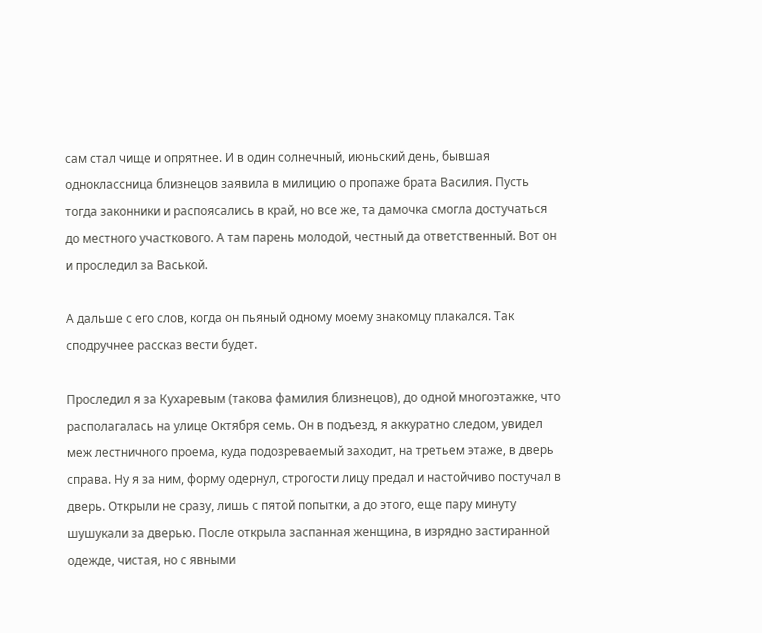сам стал чище и опрятнее. И в один солнечный, июньский день, бывшая одноклассница близнецов заявила в милицию о пропаже брата Василия. Пусть тогда законники и распоясались в край, но все же, та дамочка смогла достучаться до местного участкового. А там парень молодой, честный да ответственный. Вот он и проследил за Васькой.

А дальше с его слов, когда он пьяный одному моему знакомцу плакался. Так сподручнее рассказ вести будет.

Проследил я за Кухаревым (такова фамилия близнецов), до одной многоэтажке, что располагалась на улице Октября семь. Он в подъезд, я аккуратно следом, увидел меж лестничного проема, куда подозреваемый заходит, на третьем этаже, в дверь справа. Ну я за ним, форму одернул, строгости лицу предал и настойчиво постучал в дверь. Открыли не сразу, лишь с пятой попытки, а до этого, еще пару минуту шушукали за дверью. После открыла заспанная женщина, в изрядно застиранной одежде, чистая, но с явными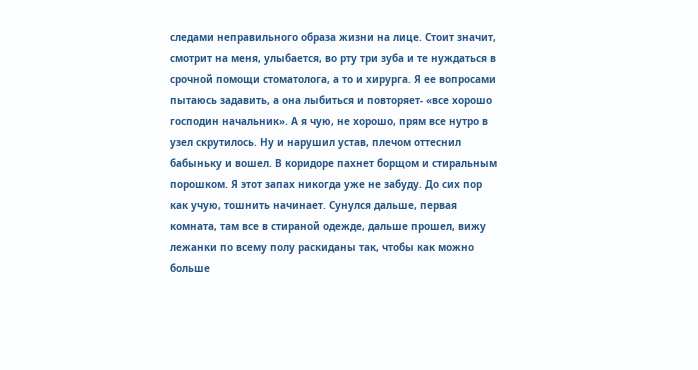следами неправильного образа жизни на лице. Стоит значит, смотрит на меня, улыбается, во рту три зуба и те нуждаться в срочной помощи стоматолога, а то и хирурга. Я ее вопросами пытаюсь задавить, а она лыбиться и повторяет- «все хорошо господин начальник». А я чую, не хорошо, прям все нутро в узел скрутилось. Ну и нарушил устав, плечом оттеснил бабыньку и вошел. В коридоре пахнет борщом и стиральным порошком. Я этот запах никогда уже не забуду. До сих пор как учую, тошнить начинает. Сунулся дальше, первая комната, там все в стираной одежде, дальше прошел, вижу лежанки по всему полу раскиданы так, чтобы как можно больше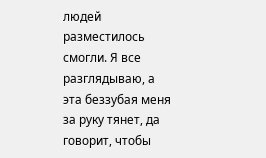людей разместилось смогли. Я все разглядываю, а эта беззубая меня за руку тянет, да говорит, чтобы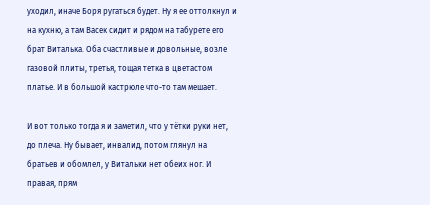уходил, иначе Боря ругаться будет. Ну я ее оттолкнул и на кухню, а там Васек сидит и рядом на табурете его брат Виталька. Оба счастливые и довольные, возле газовой плиты, третья, тощая тетка в цветастом платье. И в большой кастрюле что-то там мешает.

И вот только тогда я и заметил, что у тётки руки нет, до плеча. Ну бывает, инвалид, потом глянул на братьев и обомлел, у Витальки нет обеих ног. И правая, прям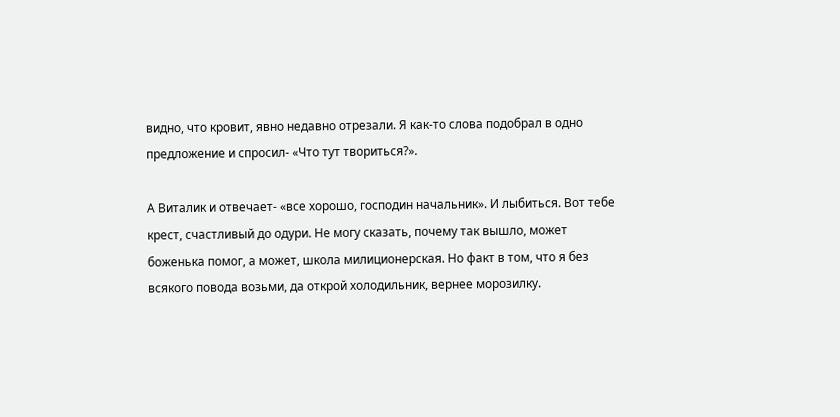видно, что кровит, явно недавно отрезали. Я как-то слова подобрал в одно предложение и спросил- «Что тут твориться?».

А Виталик и отвечает- «все хорошо, господин начальник». И лыбиться. Вот тебе крест, счастливый до одури. Не могу сказать, почему так вышло, может боженька помог, а может, школа милиционерская. Но факт в том, что я без всякого повода возьми, да открой холодильник, вернее морозилку.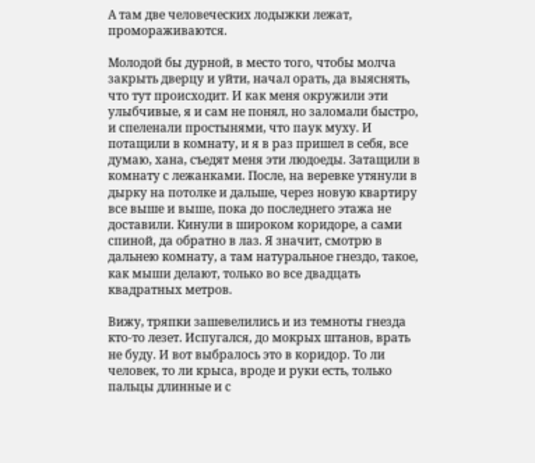А там две человеческих лодыжки лежат, промораживаются.

Молодой бы дурной, в место того, чтобы молча закрыть дверцу и уйти, начал орать, да выяснять, что тут происходит. И как меня окружили эти улыбчивые, я и сам не понял, но заломали быстро, и спеленали простынями, что паук муху. И потащили в комнату, и я в раз пришел в себя, все думаю, хана, съедят меня эти людоеды. Затащили в комнату с лежанками. После, на веревке утянули в дырку на потолке и дальше, через новую квартиру все выше и выше, пока до последнего этажа не доставили. Кинули в широком коридоре, а сами спиной, да обратно в лаз. Я значит, смотрю в дальнею комнату, а там натуральное гнездо, такое, как мыши делают, только во все двадцать квадратных метров.

Вижу, тряпки зашевелились и из темноты гнезда кто-то лезет. Испугался, до мокрых штанов, врать не буду. И вот выбралось это в коридор. То ли человек, то ли крыса, вроде и руки есть, только пальцы длинные и с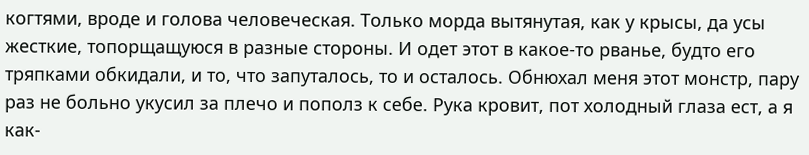когтями, вроде и голова человеческая. Только морда вытянутая, как у крысы, да усы жесткие, топорщащуюся в разные стороны. И одет этот в какое-то рванье, будто его тряпками обкидали, и то, что запуталось, то и осталось. Обнюхал меня этот монстр, пару раз не больно укусил за плечо и пополз к себе. Рука кровит, пот холодный глаза ест, а я как-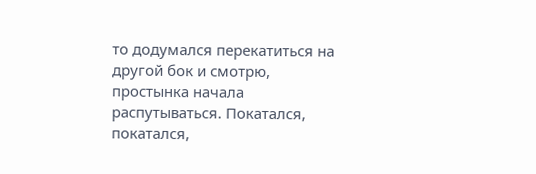то додумался перекатиться на другой бок и смотрю, простынка начала распутываться. Покатался, покатался,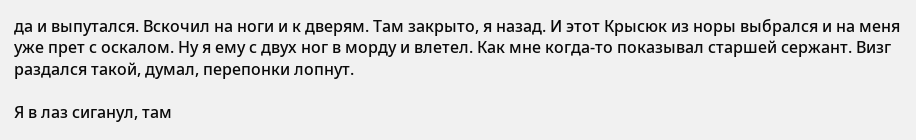да и выпутался. Вскочил на ноги и к дверям. Там закрыто, я назад. И этот Крысюк из норы выбрался и на меня уже прет с оскалом. Ну я ему с двух ног в морду и влетел. Как мне когда-то показывал старшей сержант. Визг раздался такой, думал, перепонки лопнут.

Я в лаз сиганул, там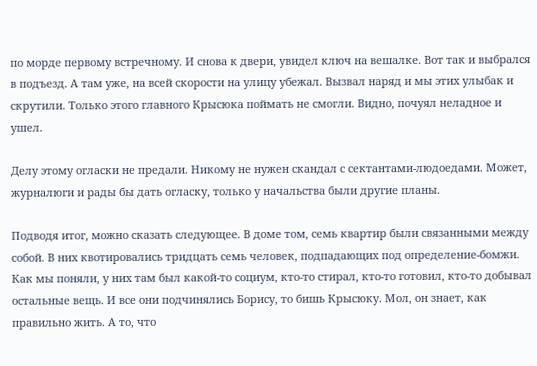по морде первому встречному. И снова к двери, увидел ключ на вешалке. Вот так и выбрался в подъезд. А там уже, на всей скорости на улицу убежал. Вызвал наряд и мы этих улыбак и скрутили. Только этого главного Крысюка поймать не смогли. Видно, почуял неладное и ушел.

Делу этому огласки не предали. Никому не нужен скандал с сектантами-людоедами. Может, журналюги и рады бы дать огласку, только у начальства были другие планы.

Подводя итог, можно сказать следующее. В доме том, семь квартир были связанными между собой. В них квотировались тридцать семь человек, подпадающих под определение-бомжи. Как мы поняли, у них там был какой-то социум, кто-то стирал, кто-то готовил, кто-то добывал остальные вещь. И все они подчинялись Борису, то бишь Крысюку. Мол, он знает, как правильно жить. А то, что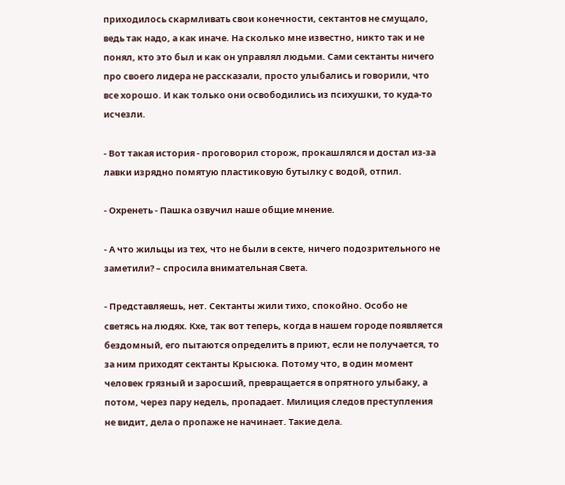приходилось скармливать свои конечности, сектантов не смущало, ведь так надо, а как иначе. На сколько мне известно, никто так и не понял, кто это был и как он управлял людьми. Сами сектанты ничего про своего лидера не рассказали, просто улыбались и говорили, что все хорошо. И как только они освободились из психушки, то куда-то исчезли.

- Вот такая история - проговорил сторож, прокашлялся и достал из-за лавки изрядно помятую пластиковую бутылку с водой, отпил.

- Охренеть - Пашка озвучил наше общие мнение.

- А что жильцы из тех, что не были в секте, ничего подозрительного не заметили? – спросила внимательная Света.

- Представляешь, нет. Сектанты жили тихо, спокойно. Особо не светясь на людях. Кхе, так вот теперь, когда в нашем городе появляется бездомный, его пытаются определить в приют, если не получается, то за ним приходят сектанты Крысюка. Потому что, в один момент человек грязный и заросший, превращается в опрятного улыбаку, а потом, через пару недель, пропадает. Милиция следов преступления не видит, дела о пропаже не начинает. Такие дела.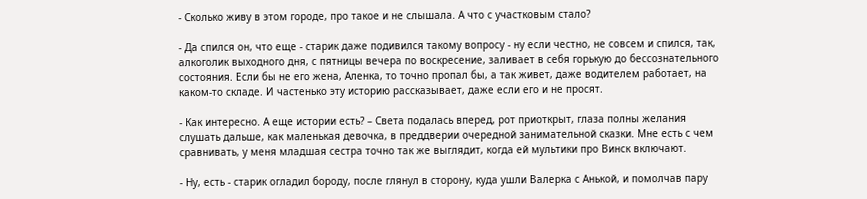- Сколько живу в этом городе, про такое и не слышала. А что с участковым стало?

- Да спился он, что еще - старик даже подивился такому вопросу - ну если честно, не совсем и спился, так, алкоголик выходного дня, с пятницы вечера по воскресение, заливает в себя горькую до бессознательного состояния. Если бы не его жена, Аленка, то точно пропал бы, а так живет, даже водителем работает, на каком-то складе. И частенько эту историю рассказывает, даже если его и не просят.

- Как интересно. А еще истории есть? – Света подалась вперед, рот приоткрыт, глаза полны желания слушать дальше, как маленькая девочка, в преддверии очередной занимательной сказки. Мне есть с чем сравнивать, у меня младшая сестра точно так же выглядит, когда ей мультики про Винск включают.

- Ну, есть - старик огладил бороду, после глянул в сторону, куда ушли Валерка с Анькой, и помолчав пару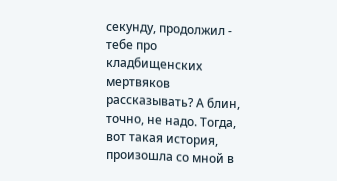секунду, продолжил - тебе про кладбищенских мертвяков рассказывать? А блин, точно, не надо. Тогда, вот такая история, произошла со мной в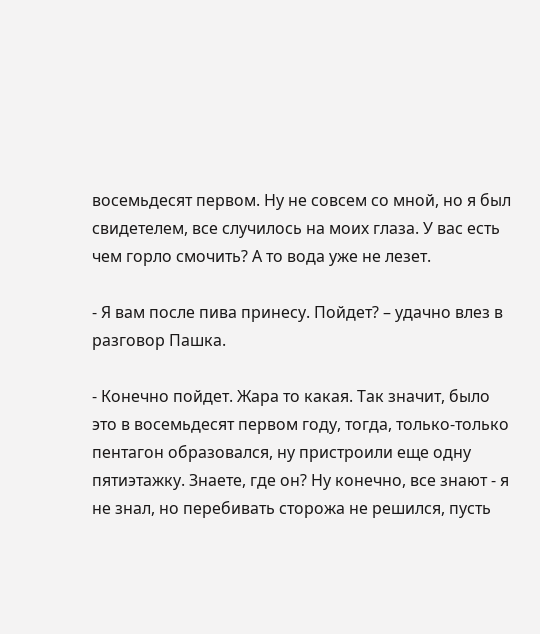восемьдесят первом. Ну не совсем со мной, но я был свидетелем, все случилось на моих глаза. У вас есть чем горло смочить? А то вода уже не лезет.

- Я вам после пива принесу. Пойдет? – удачно влез в разговор Пашка.

- Конечно пойдет. Жара то какая. Так значит, было это в восемьдесят первом году, тогда, только-только пентагон образовался, ну пристроили еще одну пятиэтажку. Знаете, где он? Ну конечно, все знают - я не знал, но перебивать сторожа не решился, пусть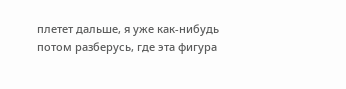плетет дальше, я уже как-нибудь потом разберусь, где эта фигура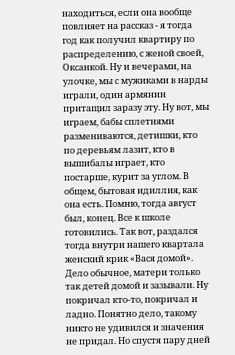находиться, если она вообще повлияет на рассказ - я тогда год как получил квартиру по распределению, с женой своей, Оксанкой. Ну и вечерами, на улочке, мы с мужиками в нарды играли, один армянин притащил заразу эту. Ну вот, мы играем, бабы сплетнями размениваются, детишки, кто по деревьям лазит, кто в вышибалы играет, кто постарше, курит за углом. В общем, бытовая идиллия, как она есть. Помню, тогда август был, конец. Все к школе готовились. Так вот, раздался тогда внутри нашего квартала женский крик «Вася домой». Дело обычное, матери только так детей домой и зазывали. Ну покричал кто-то, покричал и ладно. Понятно дело, такому никто не удивился и значения не придал. Но спустя пару дней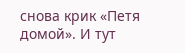снова крик «Петя домой». И тут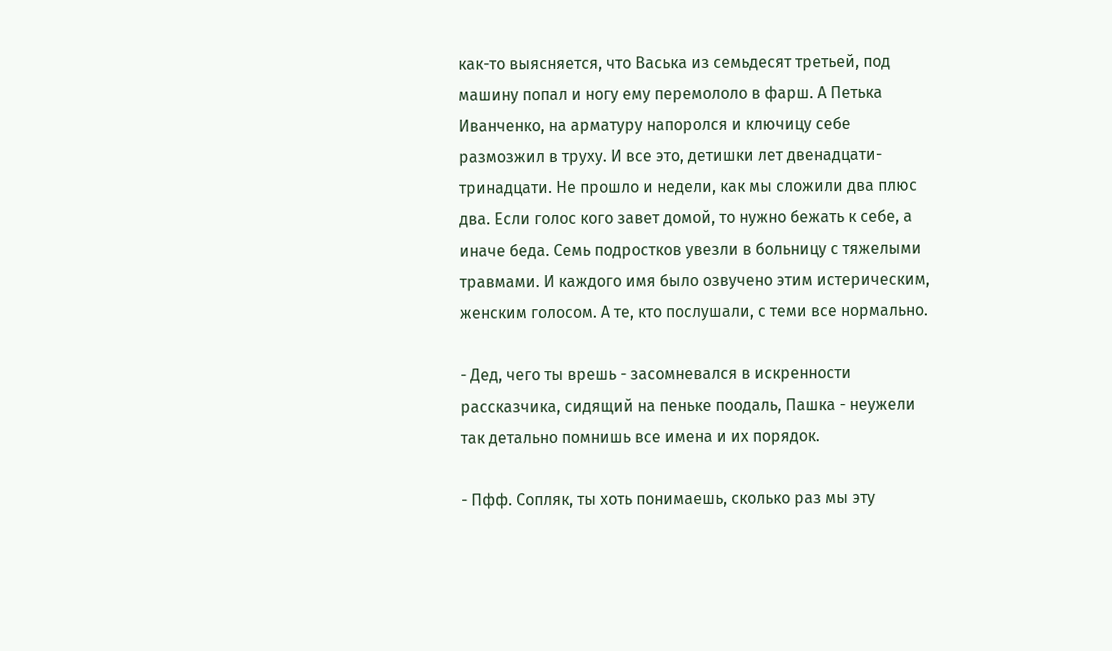как-то выясняется, что Васька из семьдесят третьей, под машину попал и ногу ему перемололо в фарш. А Петька Иванченко, на арматуру напоролся и ключицу себе размозжил в труху. И все это, детишки лет двенадцати-тринадцати. Не прошло и недели, как мы сложили два плюс два. Если голос кого завет домой, то нужно бежать к себе, а иначе беда. Семь подростков увезли в больницу с тяжелыми травмами. И каждого имя было озвучено этим истерическим, женским голосом. А те, кто послушали, с теми все нормально.

- Дед, чего ты врешь - засомневался в искренности рассказчика, сидящий на пеньке поодаль, Пашка - неужели так детально помнишь все имена и их порядок.

- Пфф. Сопляк, ты хоть понимаешь, сколько раз мы эту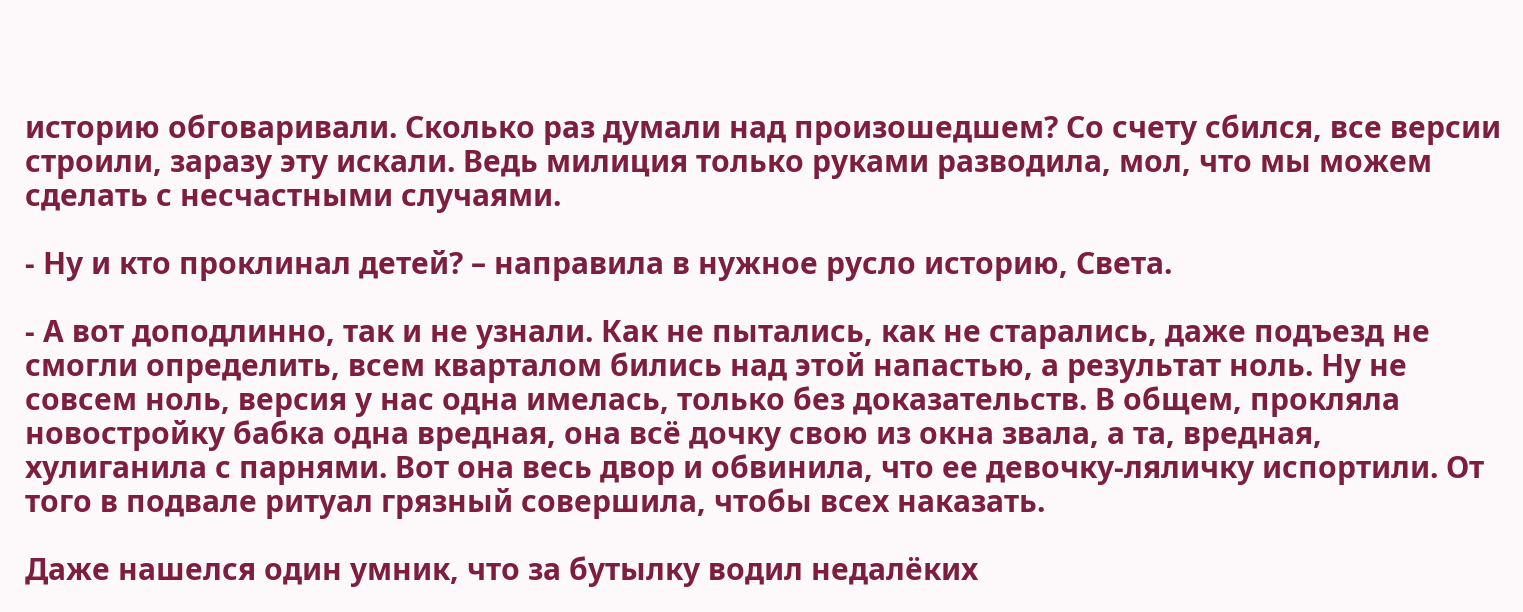историю обговаривали. Сколько раз думали над произошедшем? Со счету сбился, все версии строили, заразу эту искали. Ведь милиция только руками разводила, мол, что мы можем сделать с несчастными случаями.

- Ну и кто проклинал детей? – направила в нужное русло историю, Света.

- А вот доподлинно, так и не узнали. Как не пытались, как не старались, даже подъезд не смогли определить, всем кварталом бились над этой напастью, а результат ноль. Ну не совсем ноль, версия у нас одна имелась, только без доказательств. В общем, прокляла новостройку бабка одна вредная, она всё дочку свою из окна звала, а та, вредная, хулиганила с парнями. Вот она весь двор и обвинила, что ее девочку-ляличку испортили. От того в подвале ритуал грязный совершила, чтобы всех наказать.

Даже нашелся один умник, что за бутылку водил недалёких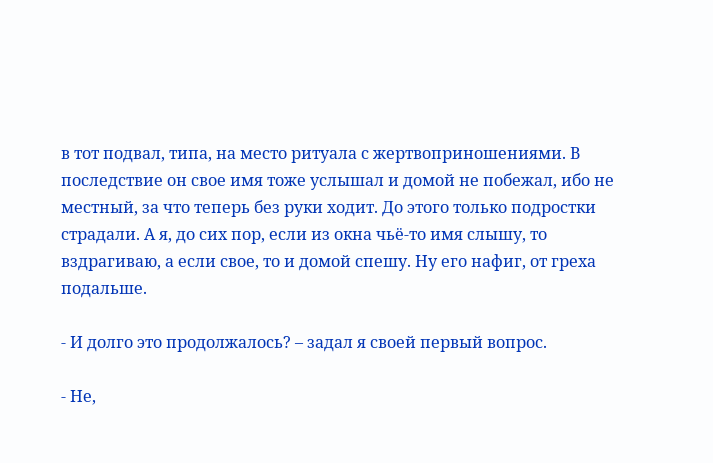в тот подвал, типа, на место ритуала с жертвоприношениями. В последствие он свое имя тоже услышал и домой не побежал, ибо не местный, за что теперь без руки ходит. До этого только подростки страдали. А я, до сих пор, если из окна чьё-то имя слышу, то вздрагиваю, а если свое, то и домой спешу. Ну его нафиг, от греха подальше.

- И долго это продолжалось? – задал я своей первый вопрос.

- Не,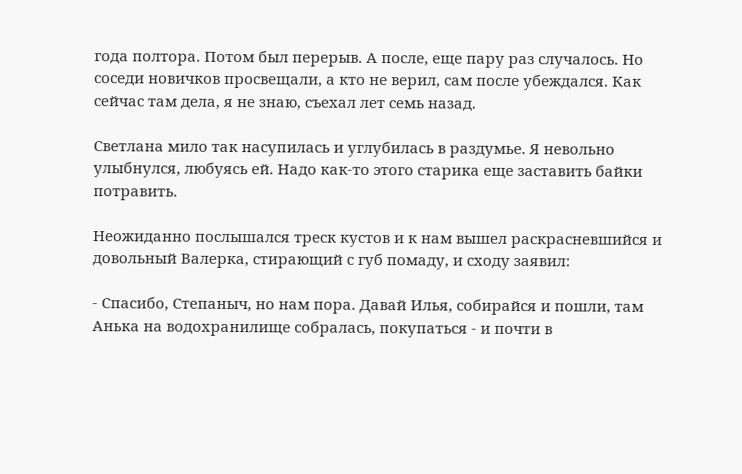года полтора. Потом был перерыв. А после, еще пару раз случалось. Но соседи новичков просвещали, а кто не верил, сам после убеждался. Как сейчас там дела, я не знаю, съехал лет семь назад.

Светлана мило так насупилась и углубилась в раздумье. Я невольно улыбнулся, любуясь ей. Надо как-то этого старика еще заставить байки потравить.

Неожиданно послышался треск кустов и к нам вышел раскрасневшийся и довольный Валерка, стирающий с губ помаду, и сходу заявил:

- Спасибо, Степаныч, но нам пора. Давай Илья, собирайся и пошли, там Анька на водохранилище собралась, покупаться - и почти в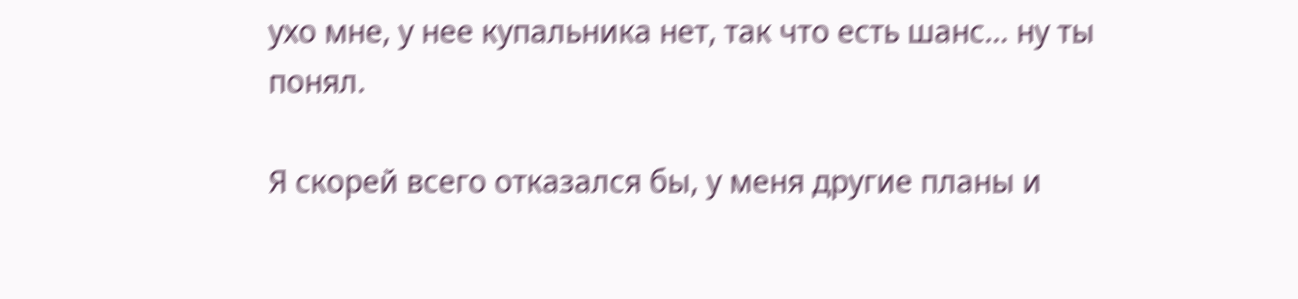ухо мне, у нее купальника нет, так что есть шанс… ну ты понял.

Я скорей всего отказался бы, у меня другие планы и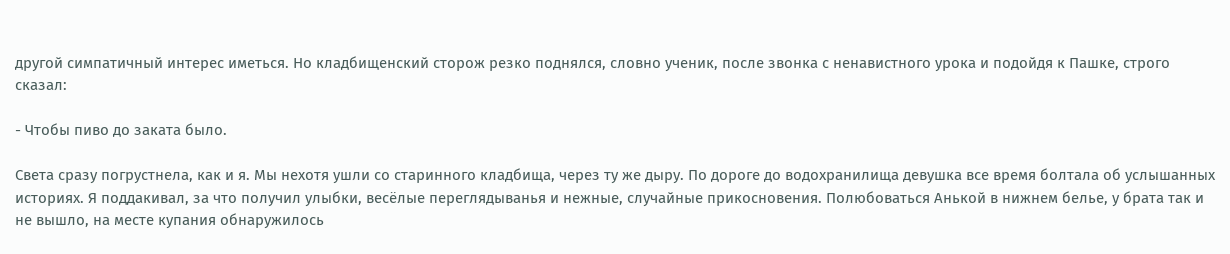другой симпатичный интерес иметься. Но кладбищенский сторож резко поднялся, словно ученик, после звонка с ненавистного урока и подойдя к Пашке, строго сказал:

- Чтобы пиво до заката было.

Света сразу погрустнела, как и я. Мы нехотя ушли со старинного кладбища, через ту же дыру. По дороге до водохранилища девушка все время болтала об услышанных историях. Я поддакивал, за что получил улыбки, весёлые переглядыванья и нежные, случайные прикосновения. Полюбоваться Анькой в нижнем белье, у брата так и не вышло, на месте купания обнаружилось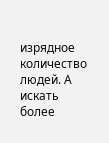изрядное количество людей. А искать более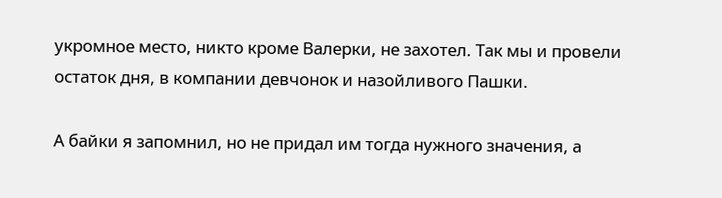укромное место, никто кроме Валерки, не захотел. Так мы и провели остаток дня, в компании девчонок и назойливого Пашки.

А байки я запомнил, но не придал им тогда нужного значения, а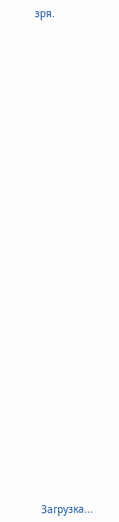зря.






























Загрузка...